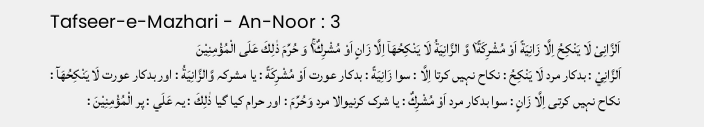Tafseer-e-Mazhari - An-Noor : 3
اَلزَّانِیْ لَا یَنْكِحُ اِلَّا زَانِیَةً اَوْ مُشْرِكَةً١٘ وَّ الزَّانِیَةُ لَا یَنْكِحُهَاۤ اِلَّا زَانٍ اَوْ مُشْرِكٌ١ۚ وَ حُرِّمَ ذٰلِكَ عَلَى الْمُؤْمِنِیْنَ
اَلزَّانِيْ : بدکار مرد لَا يَنْكِحُ : نکاح نہیں کرتا اِلَّا : سوا زَانِيَةً : بدکار عورت اَوْ مُشْرِكَةً : یا مشرکہ وَّالزَّانِيَةُ : اور بدکار عورت لَا يَنْكِحُهَآ : نکاح نہیں کرتی اِلَّا زَانٍ : سوا بدکار مرد اَوْ مُشْرِكٌ : یا شرک کرنیوالا مرد وَحُرِّمَ : اور حرام کیا گیا ذٰلِكَ : یہ عَلَي : پر الْمُؤْمِنِيْنَ :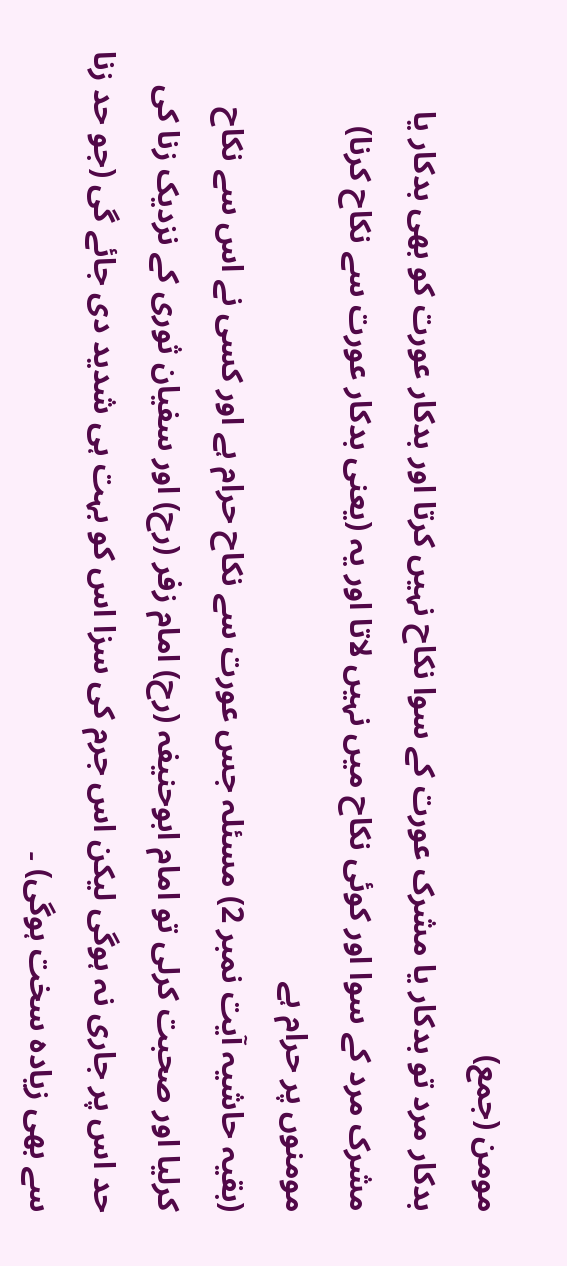مومن (جمع)
بدکار مرد تو بدکار یا مشرک عورت کے سوا نکاح نہیں کرتا اور بدکار عورت کو بھی بدکار یا مشرک مرد کے سوا اور کوئی نکاح میں نہیں لاتا اور یہ (یعنی بدکار عورت سے نکاح کرنا) مومنوں پر حرام ہے
(بقیہ حاشیہ آیت نمبر 2) مسئلہ جس عورت سے نکاح حرام ہے اور کسی نے اس سے نکاح کرلیا اور صحبت کرلی تو امام ابوحنیفہ (رح) امام زفر (رح) اور سفیان ثوری کے نزدیک زنا کی حد اس پر جاری نہ ہوگی لیکن اس جرم کی سزا اس کو بہت ہی شدید دی جائے گی (جو حد زنا سے بھی زیادہ سخت ہوگی) ۔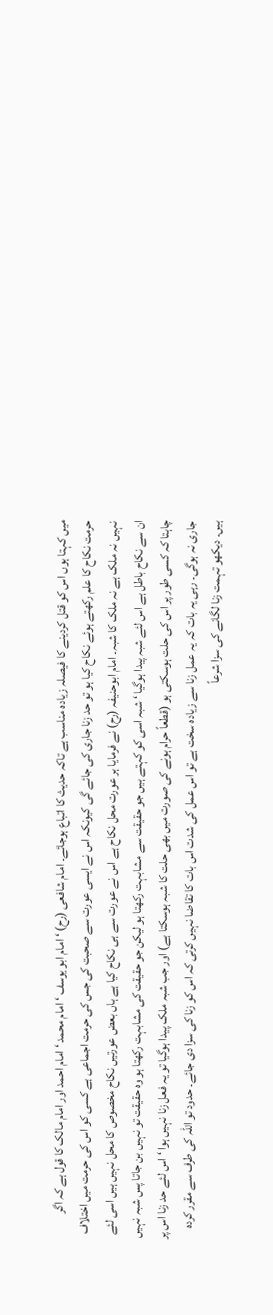میں کہتا ہوں اس کو قتل کردینے کا فیصلہ زیادہ مناسب ہے تاکہ حدیث کا اتباع ہوجائے۔ امام شافعی (رح) ‘ امام ابو یوسف ‘ امام محمد ‘ امام احمد اور امام مالک کا قول ہے کہ اگر حرمت نکاح کا علم رکھتے ہوئے نکاح کیا ہو تو حد زنا جاری کی جائے گی کیونکہ اس نے ایسی عورت سے صحبت کی جس کی حرمت اجماعی ہے کسی کو اس کی حرمت میں اختلاف نہیں نہ ملک ہے نہ ملک کا شبہ۔ امام ابوحنیفہ (رح) نے فرمایا ہر عورت محل نکاح ہے اس نے عورت سے ہی نکاح کیا ہے ہاں بعض عورتیں نکاح مخصوص کا محل نہیں ہیں اسی لئے ان سے نکاح باطل ہے اس لئے شبہ پیدا ہوگیا ‘ شبہ اسی کو کہتے ہیں جو حقیقت سے مشابہت رکھتا ہو لیکن جو حقیقت کی مشابہت رکھتا ہو وہ حقیقت تو نہیں بن جاتا پس شبہ نہیں چاہتا کہ کسی طور پر اس کی حلت ہوسکتی ہو (قطعاً حرام ہونے کی صورت میں بھی حلت کا شبہ ہوسکتا ہے) اور جب شبہ ملک پیدا ہوگیا تو یہ فعل زنا نہیں ہوا ‘ اس لئے حد زنا اس پر جاری نہ ہوگی۔ رہی یہ بات کہ یہ عمل زنا سے زیادہ سخت ہے تو اس عمل کی شدت اس بات کا تقاضا نہیں کرتی کہ اس کو زنا کی سزا دی جائے۔ حدود تو اللہ کی طرف سے مقرر کردہ ہیں۔ دیکھو تہمت زنا لگانے کی سزا شرعاً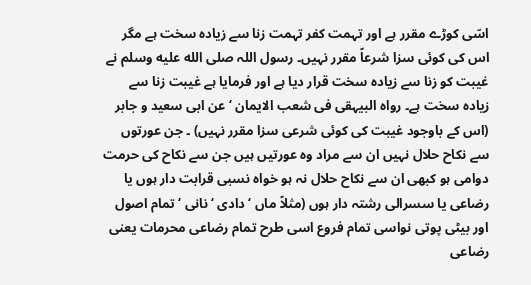اسّی کوڑے مقرر ہے اور تہمت کفر تہمت زنا سے زیادہ سخت ہے مگر اس کی کوئی سزا شرعاً مقرر نہیں۔ رسول اللہ صلى الله عليه وسلم نے غیبت کو زنا سے زیادہ سخت قرار دیا ہے اور فرمایا ہے غیبت زنا سے زیادہ سخت ہے۔ رواہ البیہقی فی شعب الایمان ‘ عن ابی سعید و جابر (اس کے باوجود غیبت کی کوئی شرعی سزا مقرر نہیں) ۔ جن عورتوں سے نکاح حلال نہیں ان سے مراد وہ عورتیں ہیں جن سے نکاح کی حرمت دوامی ہو کبھی ان سے نکاح حلال نہ ہو خواہ نسبی قرابت دار ہوں یا رضاعی یا سسرالی رشتہ دار ہوں (مثلاً ماں ‘ دادی ‘ نانی ‘ تمام اصول اور بیٹی پوتی نواسی تمام فروع اسی طرح تمام رضاعی محرمات یعنی رضاعی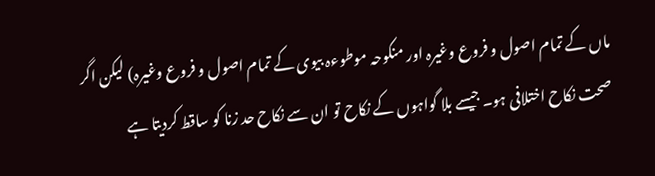ماں کے تمام اصول و فروع وغیرہ اور منکوحہ موطوءہ بیوی کے تمام اصول و فروع وغیرہ) لیکن اگر صحت نکاح اختلافی ہو۔ جیسے بلا گواہوں کے نکاح تو ان سے نکاح حد زنا کو ساقط کردیتا ہے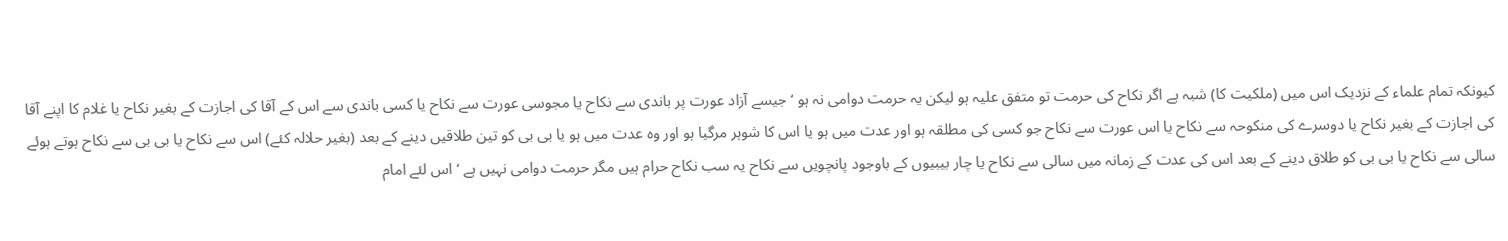کیونکہ تمام علماء کے نزدیک اس میں (ملکیت کا) شبہ ہے اگر نکاح کی حرمت تو متفق علیہ ہو لیکن یہ حرمت دوامی نہ ہو ‘ جیسے آزاد عورت پر باندی سے نکاح یا مجوسی عورت سے نکاح یا کسی باندی سے اس کے آقا کی اجازت کے بغیر نکاح یا غلام کا اپنے آقا کی اجازت کے بغیر نکاح یا دوسرے کی منکوحہ سے نکاح یا اس عورت سے نکاح جو کسی کی مطلقہ ہو اور عدت میں ہو یا اس کا شوہر مرگیا ہو اور وہ عدت میں ہو یا بی بی کو تین طلاقیں دینے کے بعد (بغیر حلالہ کئے) اس سے نکاح یا بی بی سے نکاح ہوتے ہوئے سالی سے نکاح یا بی بی کو طلاق دینے کے بعد اس کی عدت کے زمانہ میں سالی سے نکاح یا چار بیبیوں کے باوجود پانچویں سے نکاح یہ سب نکاح حرام ہیں مگر حرمت دوامی نہیں ہے ‘ اس لئے امام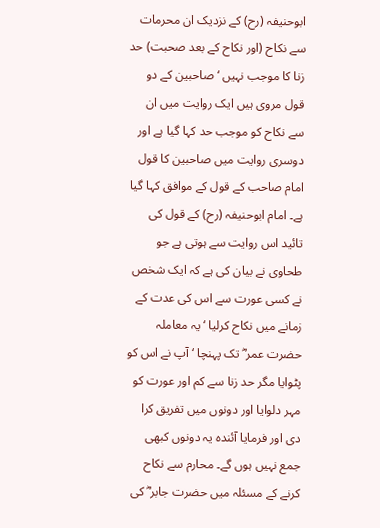ابوحنیفہ (رح) کے نزدیک ان محرمات سے نکاح (اور نکاح کے بعد صحبت) حد زنا کا موجب نہیں ‘ صاحبین کے دو قول مروی ہیں ایک روایت میں ان سے نکاح کو موجب حد کہا گیا ہے اور دوسری روایت میں صاحبین کا قول امام صاحب کے قول کے موافق کہا گیا ہے۔ امام ابوحنیفہ (رح) کے قول کی تائید اس روایت سے ہوتی ہے جو طحاوی نے بیان کی ہے کہ ایک شخص نے کسی عورت سے اس کی عدت کے زمانے میں نکاح کرلیا ‘ یہ معاملہ حضرت عمر ؓ تک پہنچا ‘ آپ نے اس کو پٹوایا مگر حد زنا سے کم اور عورت کو مہر دلوایا اور دونوں میں تفریق کرا دی اور فرمایا آئندہ یہ دونوں کبھی جمع نہیں ہوں گے۔ محارم سے نکاح کرنے کے مسئلہ میں حضرت جابر ؓ کی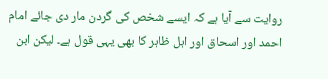روایت سے آیا ہے کہ ایسے شخص کی گردن مار دی جائے امام احمد اور اسحاق اور اہل ظاہر کا بھی یہی قول ہے۔ لیکن ابن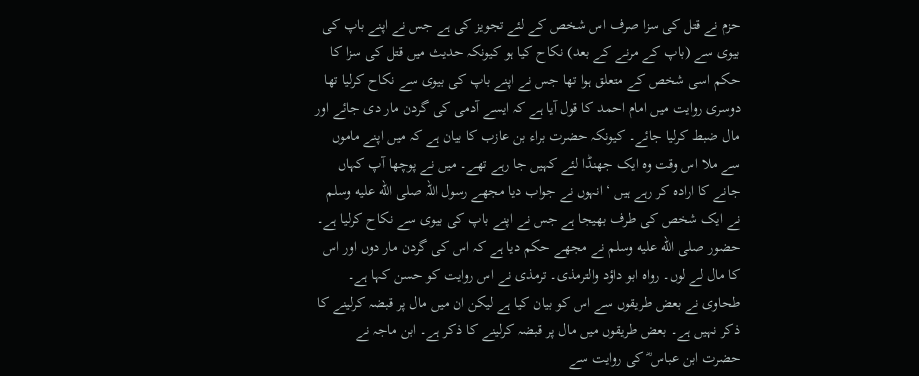حزم نے قتل کی سزا صرف اس شخص کے لئے تجویز کی ہے جس نے اپنے باپ کی بیوی سے (باپ کے مرنے کے بعد) نکاح کیا ہو کیونکہ حدیث میں قتل کی سزا کا حکم اسی شخص کے متعلق ہوا تھا جس نے اپنے باپ کی بیوی سے نکاح کرلیا تھا دوسری روایت میں امام احمد کا قول آیا ہے کہ ایسے آدمی کی گردن مار دی جائے اور مال ضبط کرلیا جائے۔ کیونکہ حضرت براء بن عازب کا بیان ہے کہ میں اپنے ماموں سے ملا اس وقت وہ ایک جھنڈا لئے کہیں جا رہے تھے۔ میں نے پوچھا آپ کہاں جانے کا ارادہ کر رہے ہیں ‘ انہوں نے جواب دیا مجھے رسول اللہ صلى الله عليه وسلم نے ایک شخص کی طرف بھیجا ہے جس نے اپنے باپ کی بیوی سے نکاح کرلیا ہے۔ حضور صلى الله عليه وسلم نے مجھے حکم دیا ہے کہ اس کی گردن مار دوں اور اس کا مال لے لوں۔ رواہ ابو داؤد والترمذی۔ ترمذی نے اس روایت کو حسن کہا ہے۔ طحاوی نے بعض طریقوں سے اس کو بیان کیا ہے لیکن ان میں مال پر قبضہ کرلینے کا ذکر نہیں ہے۔ بعض طریقوں میں مال پر قبضہ کرلینے کا ذکر ہے۔ ابن ماجہ نے حضرت ابن عباس ؓ کی روایت سے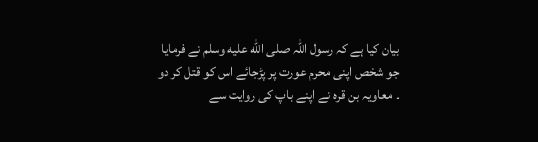بیان کیا ہے کہ رسول اللہ صلى الله عليه وسلم نے فرمایا جو شخص اپنی محرم عورت پر پڑجائے اس کو قتل کر دو ۔ معاویہ بن قرہ نے اپنے باپ کی روایت سے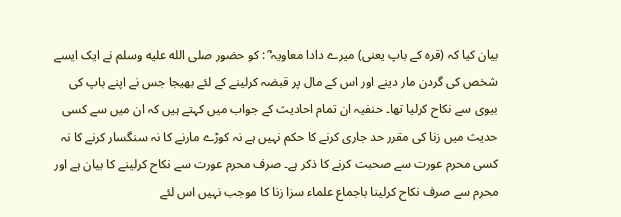بیان کیا کہ (قرہ کے باپ یعنی) میرے دادا معاویہ ؓ : کو حضور صلى الله عليه وسلم نے ایک ایسے شخص کی گردن مار دینے اور اس کے مال پر قبضہ کرلینے کے لئے بھیجا جس نے اپنے باپ کی بیوی سے نکاح کرلیا تھا۔ حنفیہ ان تمام احادیث کے جواب میں کہتے ہیں کہ ان میں سے کسی حدیث میں زنا کی مقرر حد جاری کرنے کا حکم نہیں ہے نہ کوڑے مارنے کا نہ سنگسار کرنے کا نہ کسی محرم عورت سے صحبت کرنے کا ذکر ہے۔ صرف محرم عورت سے نکاح کرلینے کا بیان ہے اور محرم سے صرف نکاح کرلینا باجماع علماء سزا زنا کا موجب نہیں اس لئے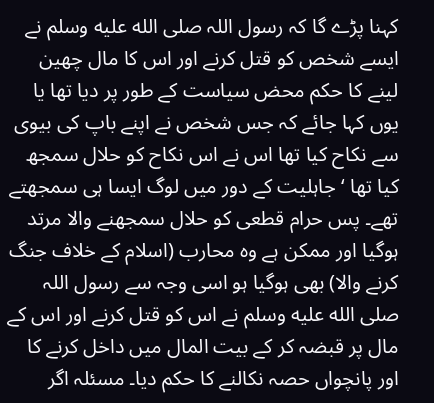کہنا پڑے گا کہ رسول اللہ صلى الله عليه وسلم نے ایسے شخص کو قتل کرنے اور اس کا مال چھین لینے کا حکم محض سیاست کے طور پر دیا تھا یا یوں کہا جائے کہ جس شخص نے اپنے باپ کی بیوی سے نکاح کیا تھا اس نے اس نکاح کو حلال سمجھ کیا تھا ‘ جاہلیت کے دور میں لوگ ایسا ہی سمجھتے تھے۔ پس حرام قطعی کو حلال سمجھنے والا مرتد ہوگیا اور ممکن ہے وہ محارب (اسلام کے خلاف جنگ کرنے والا) بھی ہوگیا ہو اسی وجہ سے رسول اللہ صلى الله عليه وسلم نے اس کو قتل کرنے اور اس کے مال پر قبضہ کر کے بیت المال میں داخل کرنے کا اور پانچواں حصہ نکالنے کا حکم دیا۔ مسئلہ اگر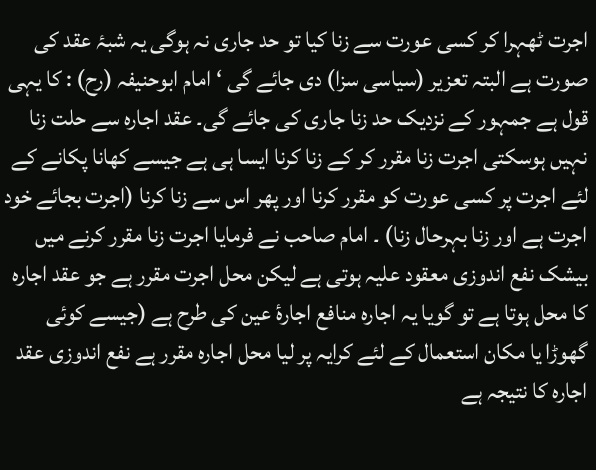اجرت ٹھہرا کر کسی عورت سے زنا کیا تو حد جاری نہ ہوگی یہ شبۂ عقد کی صورت ہے البتہ تعزیر (سیاسی سزا) دی جائے گی ‘ امام ابوحنیفہ (رح) : کا یہی قول ہے جمہور کے نزدیک حد زنا جاری کی جائے گی۔ عقد اجارہ سے حلت زنا نہیں ہوسکتی اجرت زنا مقرر کر کے زنا کرنا ایسا ہی ہے جیسے کھانا پکانے کے لئے اجرت پر کسی عورت کو مقرر کرنا اور پھر اس سے زنا کرنا (اجرت بجائے خود اجرت ہے اور زنا بہرحال زنا) ۔ امام صاحب نے فرمایا اجرت زنا مقرر کرنے میں بیشک نفع اندوزی معقود علیہ ہوتی ہے لیکن محل اجرت مقرر ہے جو عقد اجارہ کا محل ہوتا ہے تو گویا یہ اجارہ منافع اجارۂ عین کی طرح ہے (جیسے کوئی گھوڑا یا مکان استعمال کے لئے کرایہ پر لیا محل اجارہ مقرر ہے نفع اندوزی عقد اجارہ کا نتیجہ ہے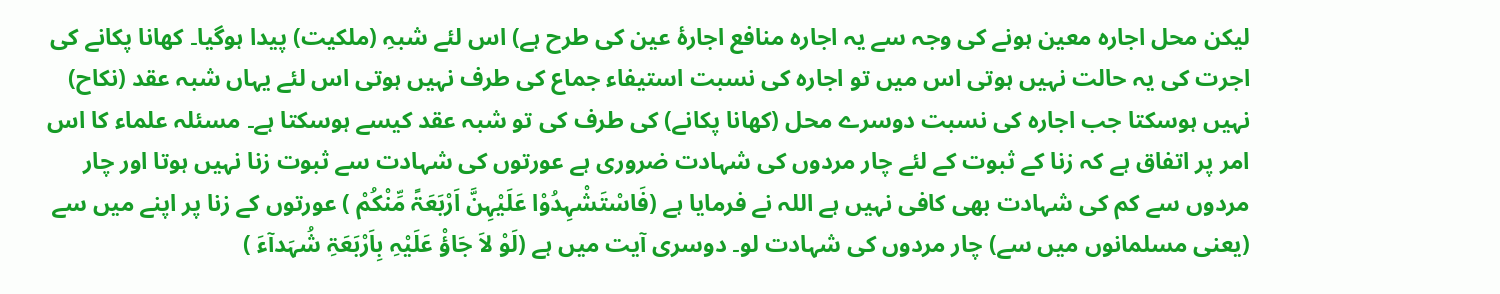لیکن محل اجارہ معین ہونے کی وجہ سے یہ اجارہ منافع اجارۂ عین کی طرح ہے) اس لئے شبہِ (ملکیت) پیدا ہوگیا۔ کھانا پکانے کی اجرت کی یہ حالت نہیں ہوتی اس میں تو اجارہ کی نسبت استیفاء جماع کی طرف نہیں ہوتی اس لئے یہاں شبہ عقد (نکاح) نہیں ہوسکتا جب اجارہ کی نسبت دوسرے محل (کھانا پکانے) کی طرف کی تو شبہ عقد کیسے ہوسکتا ہے۔ مسئلہ علماء کا اس امر پر اتفاق ہے کہ زنا کے ثبوت کے لئے چار مردوں کی شہادت ضروری ہے عورتوں کی شہادت سے ثبوت زنا نہیں ہوتا اور چار مردوں سے کم کی شہادت بھی کافی نہیں ہے اللہ نے فرمایا ہے (فَاسْتَشْہِدُوْا عَلَیْہِنَّ اَرْبَعَۃً مِّنْکُمْ ) عورتوں کے زنا پر اپنے میں سے (یعنی مسلمانوں میں سے) چار مردوں کی شہادت لو۔ دوسری آیت میں ہے (لَوْ لاَ جَاؤْ عَلَیْہِ بِاَرْبَعَۃِ شُہَدآءَ )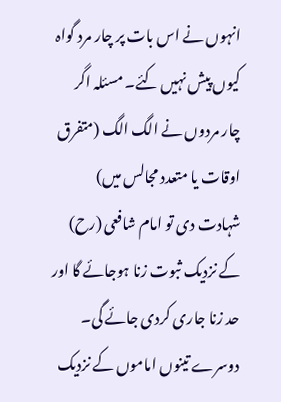انہوں نے اس بات پر چار مرد گواہ کیوں پیش نہیں کئے۔ مسئلہ اگر چار مردوں نے الگ الگ (متفرق اوقات یا متعدد مجالس میں) شہادت دی تو امام شافعی (رح) کے نزدیک ثبوت زنا ہوجائے گا اور حد زنا جاری کردی جائے گی۔ دوسرے تینوں اماموں کے نزدیک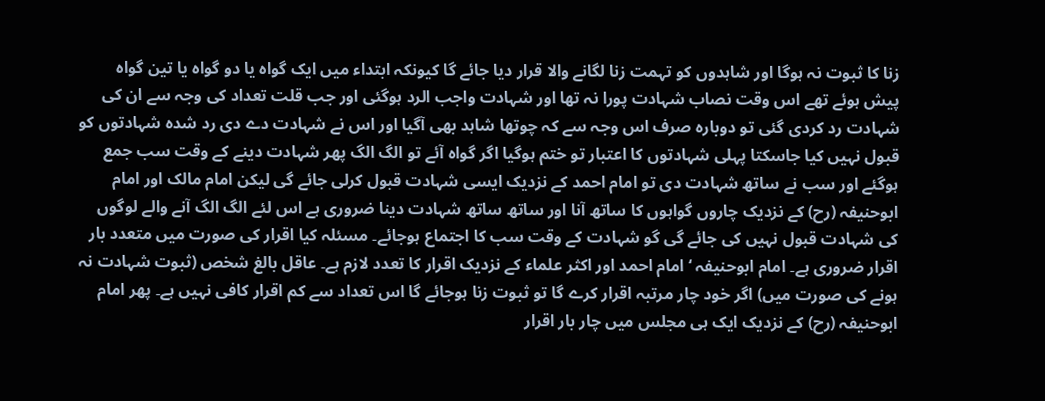زنا کا ثبوت نہ ہوگا اور شاہدوں کو تہمت زنا لگانے والا قرار دیا جائے گا کیونکہ ابتداء میں ایک گواہ یا دو گواہ یا تین گواہ پیش ہوئے تھے اس وقت نصاب شہادت پورا نہ تھا اور شہادت واجب الرد ہوگئی اور جب قلت تعداد کی وجہ سے ان کی شہادت رد کردی گئی تو دوبارہ صرف اس وجہ سے کہ چوتھا شاہد بھی آگیا اور اس نے شہادت دے دی رد شدہ شہادتوں کو قبول نہیں کیا جاسکتا پہلی شہادتوں کا اعتبار تو ختم ہوگیا اگر گواہ آئے تو الگ الگ پھر شہادت دینے کے وقت سب جمع ہوگئے اور سب نے ساتھ شہادت دی تو امام احمد کے نزدیک ایسی شہادت قبول کرلی جائے گی لیکن امام مالک اور امام ابوحنیفہ (رح) کے نزدیک چاروں گواہوں کا ساتھ آنا اور ساتھ ساتھ شہادت دینا ضروری ہے اس لئے الگ الگ آنے والے لوگوں کی شہادت قبول نہیں کی جائے گی گو شہادت کے وقت سب کا اجتماع ہوجائے۔ مسئلہ کیا اقرار کی صورت میں متعدد بار اقرار ضروری ہے۔ امام ابوحنیفہ ‘ امام احمد اور اکثر علماء کے نزدیک اقرار کا تعدد لازم ہے۔ عاقل بالغ شخص (ثبوت شہادت نہ ہونے کی صورت میں) اگر خود چار مرتبہ اقرار کرے گا تو ثبوت زنا ہوجائے گا اس تعداد سے کم اقرار کافی نہیں ہے۔ پھر امام ابوحنیفہ (رح) کے نزدیک ایک ہی مجلس میں چار بار اقرار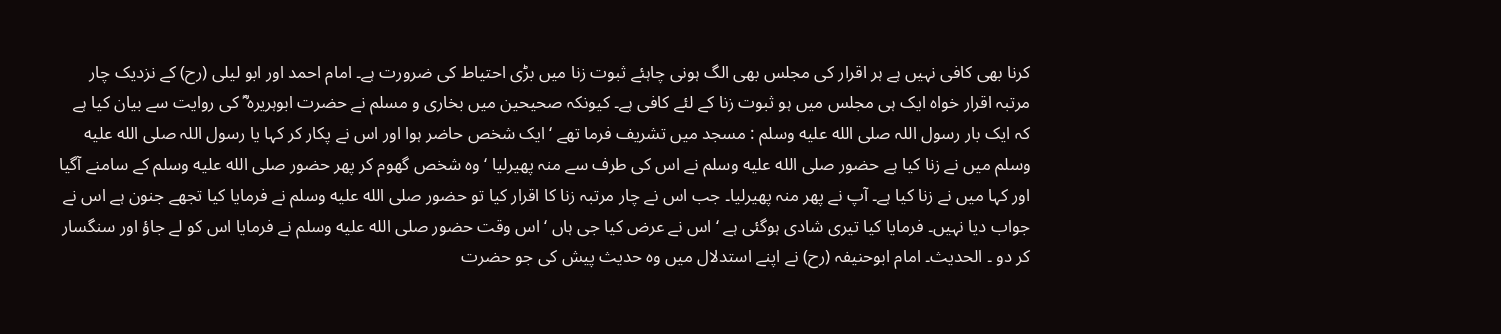کرنا بھی کافی نہیں ہے ہر اقرار کی مجلس بھی الگ ہونی چاہئے ثبوت زنا میں بڑی احتیاط کی ضرورت ہے۔ امام احمد اور ابو لیلی (رح) کے نزدیک چار مرتبہ اقرار خواہ ایک ہی مجلس میں ہو ثبوت زنا کے لئے کافی ہے۔ کیونکہ صحیحین میں بخاری و مسلم نے حضرت ابوہریرہ ؓ کی روایت سے بیان کیا ہے کہ ایک بار رسول اللہ صلى الله عليه وسلم : مسجد میں تشریف فرما تھے ‘ ایک شخص حاضر ہوا اور اس نے پکار کر کہا یا رسول اللہ صلى الله عليه وسلم میں نے زنا کیا ہے حضور صلى الله عليه وسلم نے اس کی طرف سے منہ پھیرلیا ‘ وہ شخص گھوم کر پھر حضور صلى الله عليه وسلم کے سامنے آگیا اور کہا میں نے زنا کیا ہے۔ آپ نے پھر منہ پھیرلیا۔ جب اس نے چار مرتبہ زنا کا اقرار کیا تو حضور صلى الله عليه وسلم نے فرمایا کیا تجھے جنون ہے اس نے جواب دیا نہیں۔ فرمایا کیا تیری شادی ہوگئی ہے ‘ اس نے عرض کیا جی ہاں ‘ اس وقت حضور صلى الله عليه وسلم نے فرمایا اس کو لے جاؤ اور سنگسار کر دو ۔ الحدیث۔ امام ابوحنیفہ (رح) نے اپنے استدلال میں وہ حدیث پیش کی جو حضرت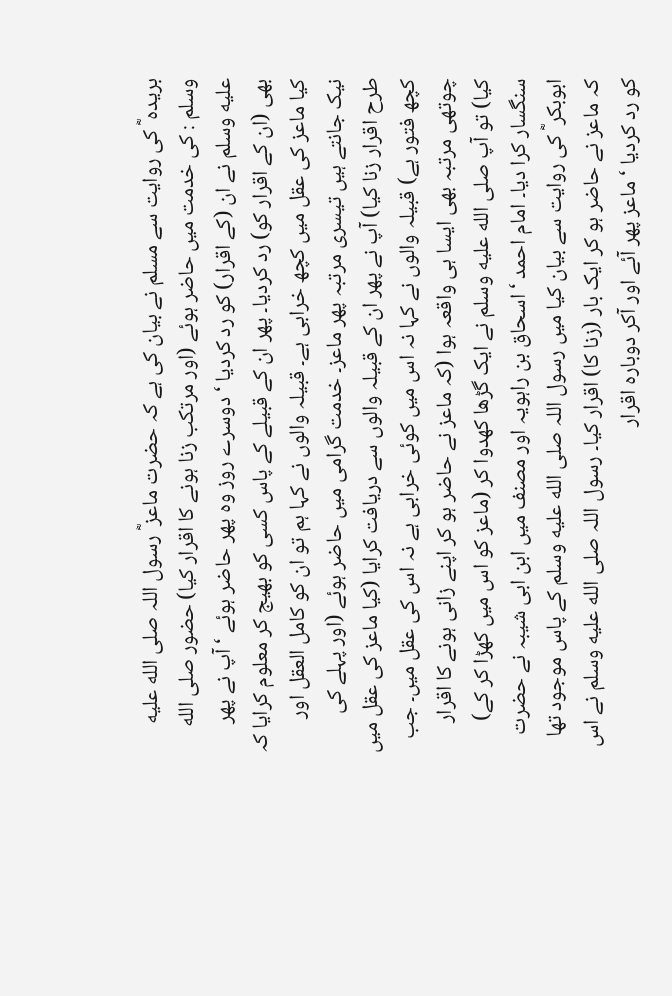بریدہ ؓ کی روایت سے مسلم نے بیان کی ہے کہ حضرت ماعز ؓ رسول اللہ صلى الله عليه وسلم : کی خدمت میں حاضر ہوئے (اور مرتکب زنا ہونے کا اقرار کیا) حضور صلى الله عليه وسلم نے ان (کے اقرار) کو رد کردیا ‘ دوسرے روز وہ پھر حاضر ہوئے ‘ آپ نے پھر بھی (ان کے اقرار کو) رد کردیا۔ پھر ان کے قبیلے کے پاس کسی کو بھیج کر معلوم کرایا کہ کیا ماعز کی عقل میں کچھ خرابی ہے۔ قبیلہ والوں نے کہا ہم تو ان کو کامل العقل اور نیک جانتے ہیں تیسری مرتبہ پھر ماعز۔ خدمت گرامی میں حاضر ہوئے (اور پہلے کی طرح اقرار زنا کیا) آپ نے پھر ان کے قبیلہ والوں سے دریافت کرایا (کیا ماعز کی عقل میں کچھ فتور ہے) قبیلہ والوں نے کہا نہ اس میں کوئی خرابی ہے نہ اس کی عقل میں۔ جب چوتھی مرتبہ بھی ایسا ہی واقعہ ہوا (کہ ماعز نے حاضر ہو کر اپنے زانی ہونے کا اقرار کیا) تو آپ صلى الله عليه وسلم نے ایک گڑھا کھدوا کر (ماعز کو اس میں کھڑا کر کے) سنگسار کرا دیا۔ امام احمد ‘ اسحاق بن راہویہ اور مصنف میں ابن ابی شیبہ نے حضرت ابوبکر ؓ کی روایت سے بیان کیا میں رسول اللہ صلى الله عليه وسلم کے پاس موجود تھا کہ ماعز نے حاضر ہو کر ایک بار (زنا کا) اقرار کیا۔ رسول اللہ صلى الله عليه وسلم نے اس کو رد کردیا ‘ ماعز پھر آئے اور آکر دوبارہ اقرار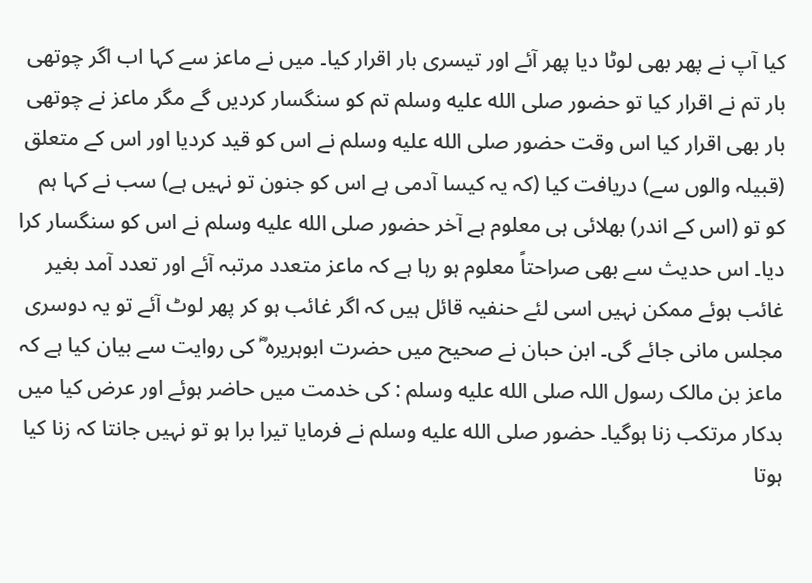کیا آپ نے پھر بھی لوٹا دیا پھر آئے اور تیسری بار اقرار کیا۔ میں نے ماعز سے کہا اب اگر چوتھی بار تم نے اقرار کیا تو حضور صلى الله عليه وسلم تم کو سنگسار کردیں گے مگر ماعز نے چوتھی بار بھی اقرار کیا اس وقت حضور صلى الله عليه وسلم نے اس کو قید کردیا اور اس کے متعلق (قبیلہ والوں سے) دریافت کیا (کہ یہ کیسا آدمی ہے اس کو جنون تو نہیں ہے) سب نے کہا ہم کو تو (اس کے اندر) بھلائی ہی معلوم ہے آخر حضور صلى الله عليه وسلم نے اس کو سنگسار کرا دیا۔ اس حدیث سے بھی صراحتاً معلوم ہو رہا ہے کہ ماعز متعدد مرتبہ آئے اور تعدد آمد بغیر غائب ہوئے ممکن نہیں اسی لئے حنفیہ قائل ہیں کہ اگر غائب ہو کر پھر لوٹ آئے تو یہ دوسری مجلس مانی جائے گی۔ ابن حبان نے صحیح میں حضرت ابوہریرہ ؓ کی روایت سے بیان کیا ہے کہ ماعز بن مالک رسول اللہ صلى الله عليه وسلم : کی خدمت میں حاضر ہوئے اور عرض کیا میں بدکار مرتکب زنا ہوگیا۔ حضور صلى الله عليه وسلم نے فرمایا تیرا برا ہو تو نہیں جانتا کہ زنا کیا ہوتا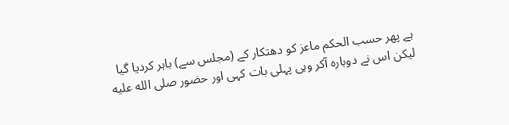ہے پھر حسب الحکم ماعز کو دھتکار کے (مجلس سے) باہر کردیا گیا لیکن اس نے دوبارہ آکر وہی پہلی بات کہی اور حضور صلى الله عليه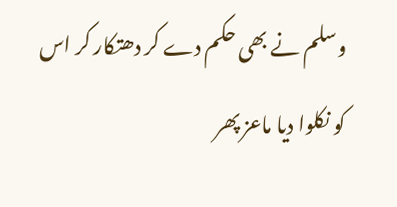وسلم نے بھی حکم دے کر دھتکار کر اس کو نکلوا دیا ماعز پھر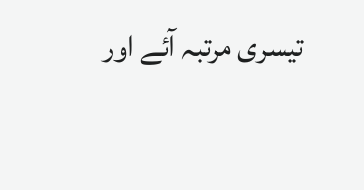تیسری مرتبہ آئے اور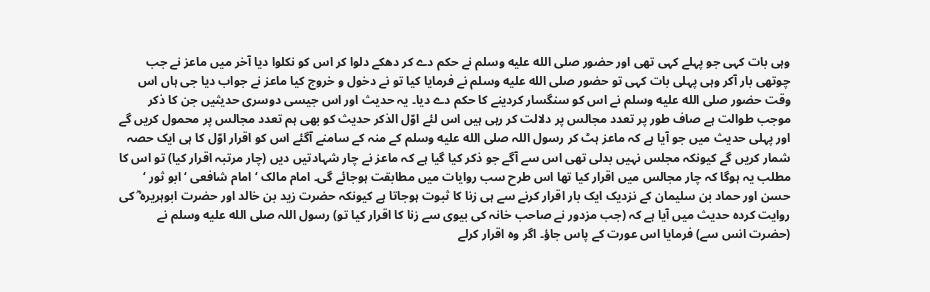وہی بات کہی جو پہلے کہی تھی اور حضور صلى الله عليه وسلم نے حکم دے کر دھکے دلوا کر اس کو نکلوا دیا آخر میں ماعز نے جب چوتھی بار آکر وہی پہلی بات کہی تو حضور صلى الله عليه وسلم نے فرمایا کیا تو نے دخول و خروج کیا ماعز نے جواب دیا جی ہاں اس وقت حضور صلى الله عليه وسلم نے اس کو سنگسار کردینے کا حکم دے دیا۔ یہ حدیث اور اس جیسی دوسری حدیثیں جن کا ذکر موجب طوالت ہے صاف طور پر تعدد مجالس پر دلالت کر رہی ہیں اس لئے اوّل الذکر حدیث کو بھی ہم تعدد مجالس پر محمول کریں گے اور پہلی حدیث میں جو آیا ہے کہ ماعز ہٹ کر رسول اللہ صلى الله عليه وسلم کے منہ کے سامنے آگئے اس کو اقرار اوّل کا ہی ایک حصہ شمار کریں گے کیونکہ مجلس نہیں بدلی تھی اس سے آگے جو ذکر کیا گیا ہے کہ ماعز نے چار شہادتیں دیں (چار مرتبہ اقرار کیا) تو اس کا مطلب یہ ہوگا کہ چار مجالس میں اقرار کیا تھا اس طرح سب روایات میں مطابقت ہوجائے گی۔ امام مالک ‘ امام شافعی ‘ ابو ثور ‘ حسن اور حماد بن سلیمان کے نزدیک ایک بار اقرار کرنے سے ہی زنا کا ثبوت ہوجاتا ہے کیونکہ حضرت زید بن خالد اور حضرت ابوہریرہ ؓ کی روایت کردہ حدیث میں آیا ہے کہ (جب مزدور نے صاحب خانہ کی بیوی سے زنا کا اقرار کیا تو) رسول اللہ صلى الله عليه وسلم نے (حضرت انس سے) فرمایا اس عورت کے پاس جاؤ۔ اگر وہ اقرار کرلے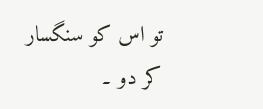تو اس کو سنگسار کر دو ۔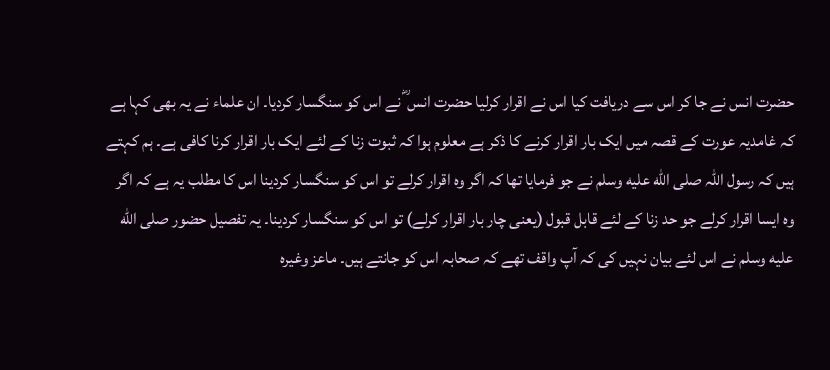حضرت انس نے جا کر اس سے دریافت کیا اس نے اقرار کرلیا حضرت انس ؓ نے اس کو سنگسار کردیا۔ ان علماء نے یہ بھی کہا ہے کہ غامدیہ عورت کے قصہ میں ایک بار اقرار کرنے کا ذکر ہے معلوم ہوا کہ ثبوت زنا کے لئے ایک بار اقرار کرنا کافی ہے۔ ہم کہتے ہیں کہ رسول اللہ صلى الله عليه وسلم نے جو فرمایا تھا کہ اگر وہ اقرار کرلے تو اس کو سنگسار کردینا اس کا مطلب یہ ہے کہ اگر وہ ایسا اقرار کرلے جو حد زنا کے لئے قابل قبول (یعنی چار بار اقرار کرلے) تو اس کو سنگسار کردینا۔ یہ تفصیل حضور صلى الله عليه وسلم نے اس لئے بیان نہیں کی کہ آپ واقف تھے کہ صحابہ اس کو جانتے ہیں۔ ماعز وغیرہ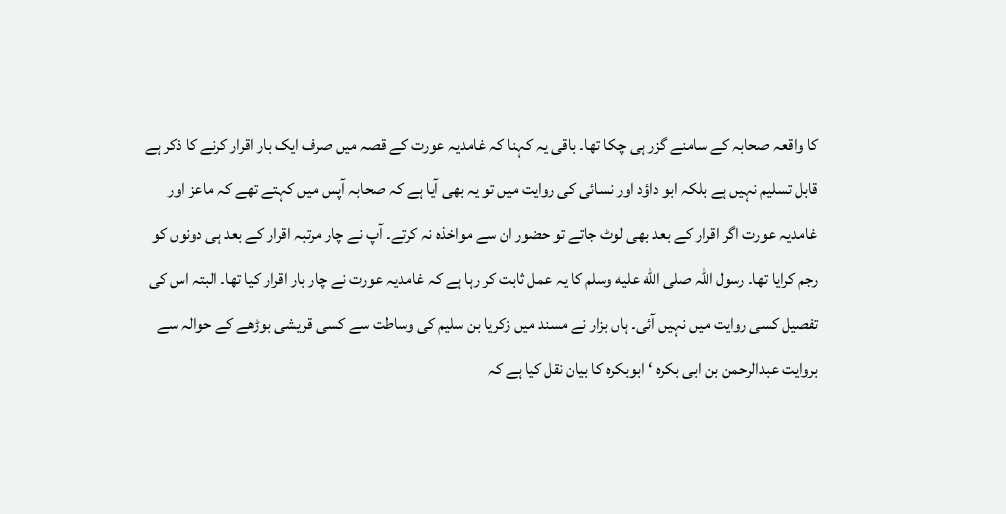کا واقعہ صحابہ کے سامنے گزر ہی چکا تھا۔ باقی یہ کہنا کہ غامدیہ عورت کے قصہ میں صرف ایک بار اقرار کرنے کا ذکر ہے قابل تسلیم نہیں ہے بلکہ ابو داؤد اور نسائی کی روایت میں تو یہ بھی آیا ہے کہ صحابہ آپس میں کہتے تھے کہ ماعز اور غامدیہ عورت اگر اقرار کے بعد بھی لوٹ جاتے تو حضور ان سے مواخذہ نہ کرتے۔ آپ نے چار مرتبہ اقرار کے بعد ہی دونوں کو رجم کرایا تھا۔ رسول اللہ صلى الله عليه وسلم کا یہ عمل ثابت کر رہا ہے کہ غامدیہ عورت نے چار بار اقرار کیا تھا۔ البتہ اس کی تفصیل کسی روایت میں نہیں آئی۔ ہاں بزار نے مسند میں زکریا بن سلیم کی وساطت سے کسی قریشی بوڑھے کے حوالہ سے بروایت عبدالرحمن بن ابی بکرہ ‘ ابوبکرہ کا بیان نقل کیا ہے کہ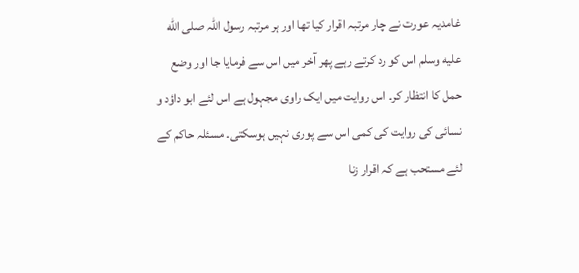غامدیہ عورت نے چار مرتبہ اقرار کیا تھا اور ہر مرتبہ رسول اللہ صلى الله عليه وسلم اس کو رد کرتے رہے پھر آخر میں اس سے فرمایا جا اور وضع حمل کا انتظار کر۔ اس روایت میں ایک راوی مجہول ہے اس لئے ابو داؤد و نسائی کی روایت کی کمی اس سے پوری نہیں ہوسکتی۔ مسئلہ حاکم کے لئے مستحب ہے کہ اقرار زنا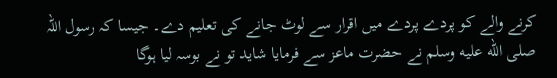کرنے والے کو پردے پردے میں اقرار سے لوٹ جانے کی تعلیم دے۔ جیسا کہ رسول اللہ صلى الله عليه وسلم نے حضرت ماعز سے فرمایا شاید تو نے بوسہ لیا ہوگا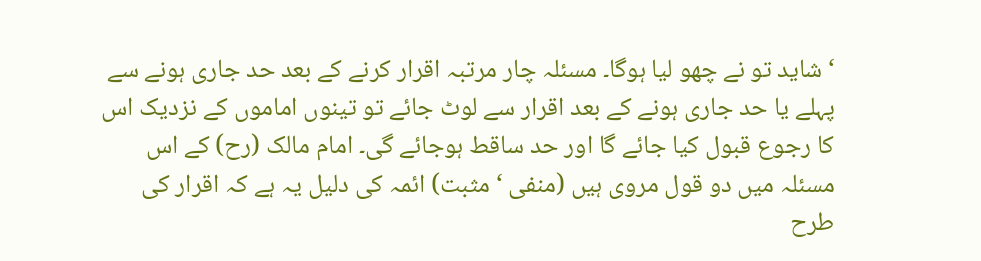‘ شاید تو نے چھو لیا ہوگا۔ مسئلہ چار مرتبہ اقرار کرنے کے بعد حد جاری ہونے سے پہلے یا حد جاری ہونے کے بعد اقرار سے لوٹ جائے تو تینوں اماموں کے نزدیک اس کا رجوع قبول کیا جائے گا اور حد ساقط ہوجائے گی۔ امام مالک (رح) کے اس مسئلہ میں دو قول مروی ہیں (منفی ‘ مثبت) ائمہ کی دلیل یہ ہے کہ اقرار کی طرح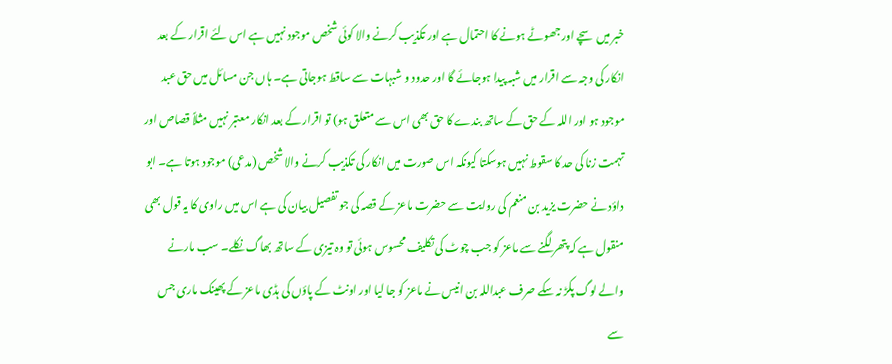خبر میں سچے اور جھوٹے ہونے کا احتمال ہے اور تکذیب کرنے والا کوئی شخص موجود نہیں ہے اس لئے اقرار کے بعد انکار کی وجہ سے اقرار میں شبہ پیدا ہوجائے گا اور حدود و شبہات سے ساقط ہوجاتی ہے۔ ہاں جن مسائل میں حق عبد موجود ہو اور اللہ کے حق کے ساتھ بندے کا حق بھی اس سے متعلق ہو) تو اقرار کے بعد انکار معتبر نہیں مثلاً قصاص اور تہمت زنا کی حد کا سقوط نہیں ہوسکتا کیونکہ اس صورت میں انکار کی تکذیب کرنے والا شخص (مدعی) موجود ہوتا ہے۔ ابو داؤد نے حضرت یزید بن منعم کی روایت سے حضرت ماعز کے قصہ کی جو تفصیل بیان کی ہے اس میں راوی کا یہ قول بھی منقول ہے کہ پتھر لگنے سے ماعز کو جب چوٹ کی تکلیف محسوس ہوئی تو وہ تیزی کے ساتھ بھاگ نکلے۔ سب مارنے والے لوگ پکڑ نہ سکے صرف عبداللہ بن انیس نے ماعز کو جا لیا اور اونٹ کے پاؤں کی ہڈی ماعز کے پھینک ماری جس سے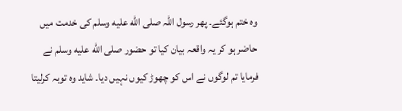وہ ختم ہوگئے۔ پھر رسول اللہ صلى الله عليه وسلم کی خدمت میں حاضر ہو کر یہ واقعہ بیان کیا تو حضور صلى الله عليه وسلم نے فرمایا تم لوگوں نے اس کو چھوڑ کیوں نہیں دیا۔ شاید وہ توبہ کرلیتا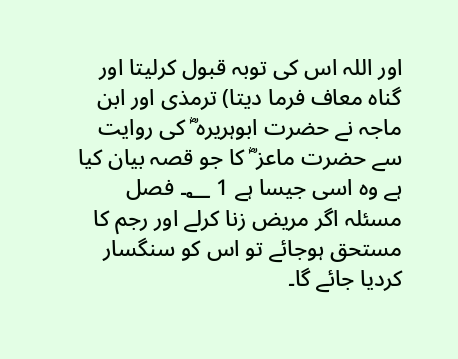اور اللہ اس کی توبہ قبول کرلیتا اور گناہ معاف فرما دیتا) ترمذی اور ابن ماجہ نے حضرت ابوہریرہ ؓ کی روایت سے حضرت ماعز ؓ کا جو قصہ بیان کیا ہے وہ اسی جیسا ہے 1 ؂۔ فصل مسئلہ اگر مریض زنا کرلے اور رجم کا مستحق ہوجائے تو اس کو سنگسار کردیا جائے گا۔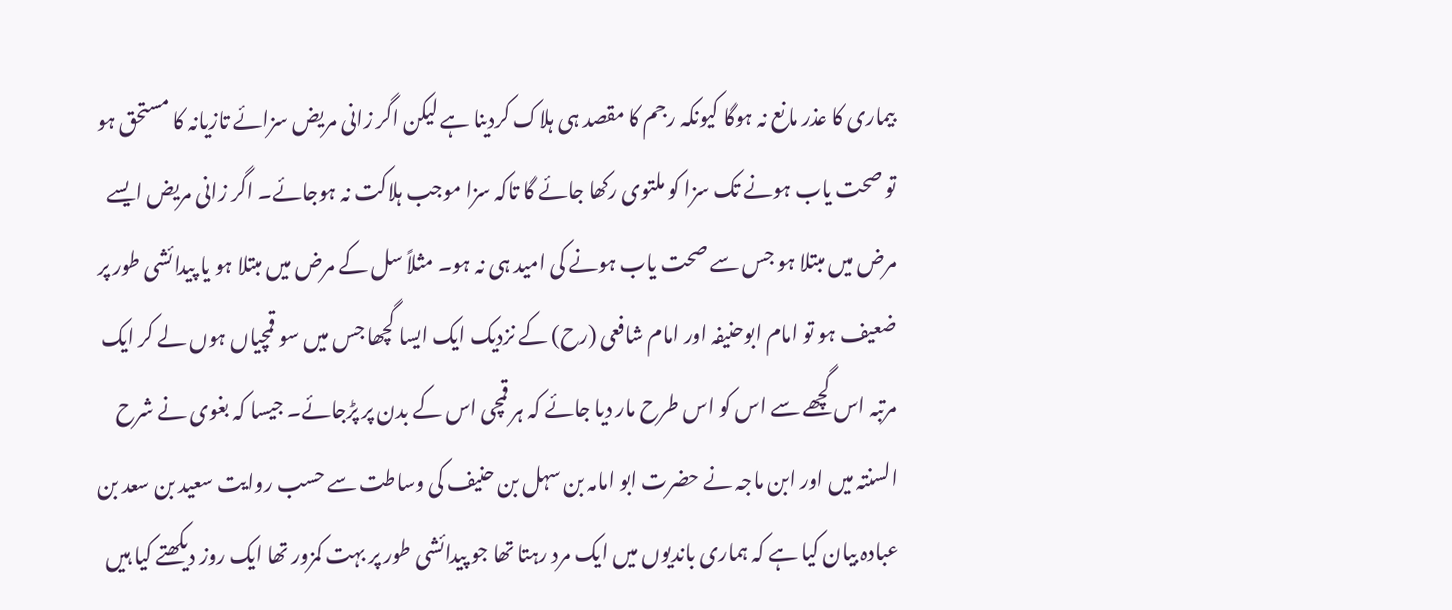بیماری کا عذر مانع نہ ہوگا کیونکہ رجم کا مقصد ہی ہلاک کردینا ہے لیکن اگر زانی مریض سزائے تازیانہ کا مستحق ہو تو صحت یاب ہونے تک سزا کو ملتوی رکھا جائے گا تاکہ سزا موجب ہلاکت نہ ہوجائے۔ اگر زانی مریض ایسے مرض میں مبتلا ہو جس سے صحت یاب ہونے کی امید ہی نہ ہو۔ مثلاً سل کے مرض میں مبتلا ہو یا پیدائشی طور پر ضعیف ہو تو امام ابوحنیفہ اور امام شافعی (رح) کے نزدیک ایک ایسا گچھا جس میں سو قمچیاں ہوں لے کر ایک مرتبہ اس گچھے سے اس کو اس طرح مار دیا جائے کہ ہر قمچی اس کے بدن پر پڑجائے۔ جیسا کہ بغوی نے شرح السنتہ میں اور ابن ماجہ نے حضرت ابو امامہ بن سہل بن حنیف کی وساطت سے حسب روایت سعید بن سعد بن عبادہ بیان کیا ہے کہ ہماری باندیوں میں ایک مرد رہتا تھا جو پیدائشی طور پر بہت کمزور تھا ایک روز دیکھتے کیا ہیں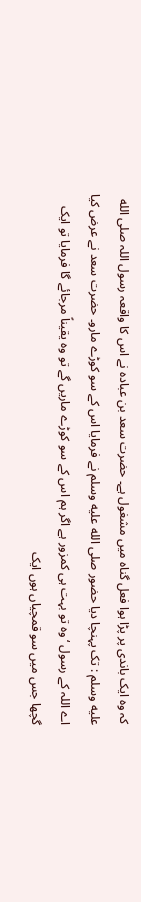کہ وہ ایک باندی پر پڑا ہوا فعل گناہ میں مشغول ہے۔ حضرت سعد بن عبادہ نے اس کا واقعہ رسول اللہ صلى الله عليه وسلم : تک پہنچا دیا حضور صلى الله عليه وسلم نے فرمایا اس کے سو کوڑے مارو۔ حضرت سعد نے عرض کیا اے اللہ کے رسول ‘ وہ تو بہت ہی کمزور ہے اگر ہم اس کے سو کوڑے ماریں گے تو وہ یقیناً مرجائے گا فرمایا تو ایک گچھا جس میں سو قمچیاں ہوں ایک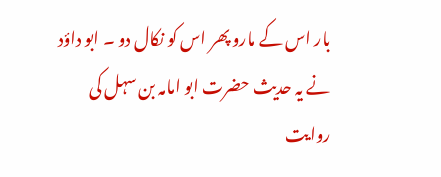بار اس کے مارو پھر اس کو نکال دو ۔ ابو داؤد نے یہ حدیث حضرت ابو امامہ بن سہل کی روایت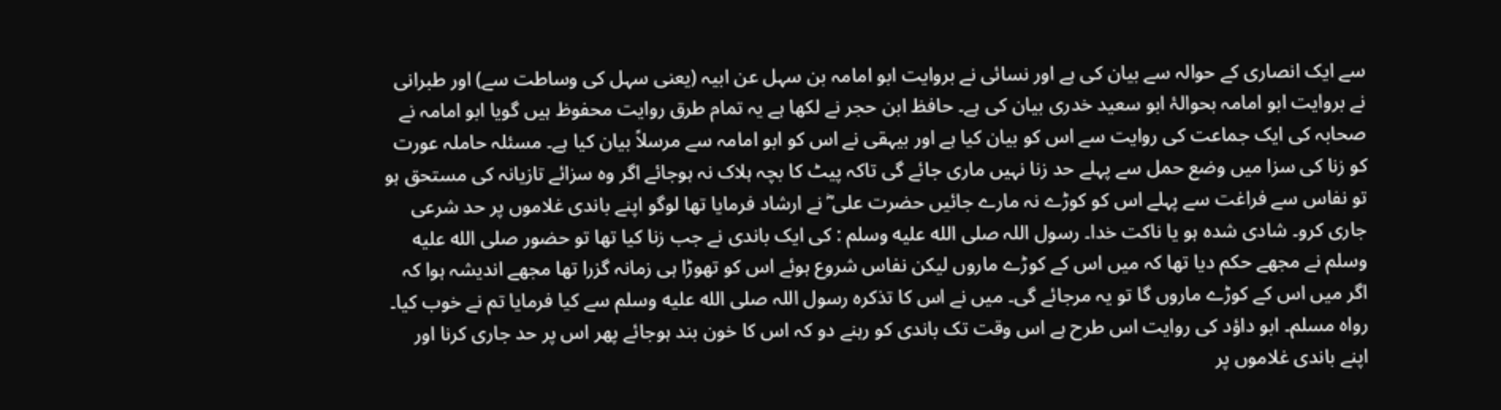سے ایک انصاری کے حوالہ سے بیان کی ہے اور نسائی نے بروایت ابو امامہ بن سہل عن ابیہ (یعنی سہل کی وساطت سے) اور طبرانی نے بروایت ابو امامہ بحوالۂ ابو سعید خدری بیان کی ہے۔ حافظ ابن حجر نے لکھا ہے یہ تمام طرق روایت محفوظ ہیں گویا ابو امامہ نے صحابہ کی ایک جماعت کی روایت سے اس کو بیان کیا ہے اور بیہقی نے اس کو ابو امامہ سے مرسلاً بیان کیا ہے۔ مسئلہ حاملہ عورت کو زنا کی سزا میں وضع حمل سے پہلے حد زنا نہیں ماری جائے گی تاکہ پیٹ کا بچہ ہلاک نہ ہوجائے اگر وہ سزائے تازیانہ کی مستحق ہو تو نفاس سے فراغت سے پہلے اس کو کوڑے نہ مارے جائیں حضرت علی ؓ نے ارشاد فرمایا تھا لوگو اپنے باندی غلاموں پر حد شرعی جاری کرو۔ شادی شدہ ہو یا ناکت خدا۔ رسول اللہ صلى الله عليه وسلم : کی ایک باندی نے جب زنا کیا تھا تو حضور صلى الله عليه وسلم نے مجھے حکم دیا تھا کہ میں اس کے کوڑے ماروں لیکن نفاس شروع ہوئے اس کو تھوڑا ہی زمانہ گزرا تھا مجھے اندیشہ ہوا کہ اگر میں اس کے کوڑے ماروں گا تو یہ مرجائے گی۔ میں نے اس کا تذکرہ رسول اللہ صلى الله عليه وسلم سے کیا فرمایا تم نے خوب کیا۔ رواہ مسلم۔ ابو داؤد کی روایت اس طرح ہے اس وقت تک باندی کو رہنے دو کہ اس کا خون بند ہوجائے پھر اس پر حد جاری کرنا اور اپنے باندی غلاموں پر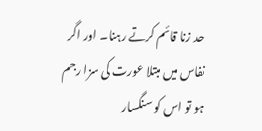حد زنا قائم کرتے رہنا۔ اور اگر نفاس میں مبتلا عورت کی سزا رجم ہو تو اس کو سنگسار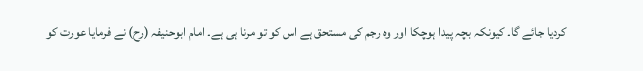کردیا جائے گا۔ کیونکہ بچہ پیدا ہوچکا اور وہ رجم کی مستحق ہے اس کو تو مرنا ہی ہے۔ امام ابوحنیفہ (رح) نے فرمایا عورت کو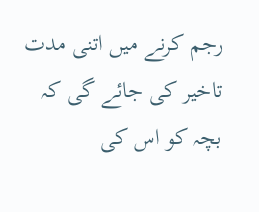رجم کرنے میں اتنی مدت تاخیر کی جائے گی کہ بچہ کو اس کی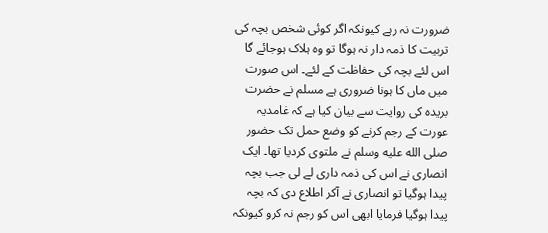ضرورت نہ رہے کیونکہ اگر کوئی شخص بچہ کی تربیت کا ذمہ دار نہ ہوگا تو وہ ہلاک ہوجائے گا اس لئے بچہ کی حفاظت کے لئے۔ اس صورت میں ماں کا ہونا ضروری ہے مسلم نے حضرت بریدہ کی روایت سے بیان کیا ہے کہ غامدیہ عورت کے رجم کرنے کو وضع حمل تک حضور صلى الله عليه وسلم نے ملتوی کردیا تھا۔ ایک انصاری نے اس کی ذمہ داری لے لی جب بچہ پیدا ہوگیا تو انصاری نے آکر اطلاع دی کہ بچہ پیدا ہوگیا فرمایا ابھی اس کو رجم نہ کرو کیونکہ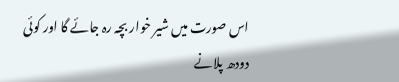اس صورت میں شیر خوار بچہ رہ جائے گا اور کوئی دودھ پلانے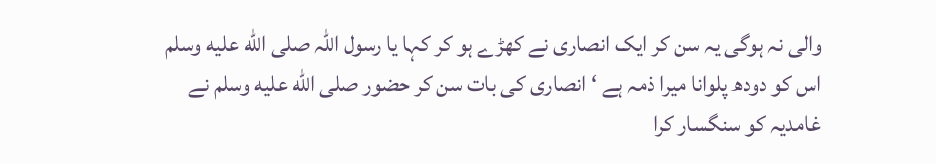والی نہ ہوگی یہ سن کر ایک انصاری نے کھڑے ہو کر کہا یا رسول اللہ صلى الله عليه وسلم اس کو دودھ پلوانا میرا ذمہ ہے ‘ انصاری کی بات سن کر حضور صلى الله عليه وسلم نے غامدیہ کو سنگسار کرا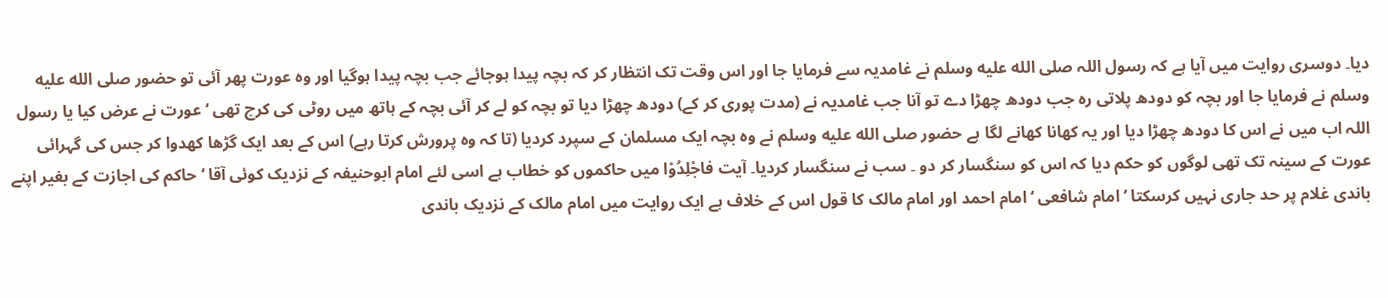دیا۔ دوسری روایت میں آیا ہے کہ رسول اللہ صلى الله عليه وسلم نے غامدیہ سے فرمایا جا اور اس وقت تک انتظار کر کہ بچہ پیدا ہوجائے جب بچہ پیدا ہوگیا اور وہ عورت پھر آئی تو حضور صلى الله عليه وسلم نے فرمایا جا اور بچہ کو دودھ پلاتی رہ جب دودھ چھڑا دے تو آنا جب غامدیہ نے (مدت پوری کر کے) دودھ چھڑا دیا تو بچہ کو لے کر آئی بچہ کے ہاتھ میں روٹی کی کرچ تھی ‘ عورت نے عرض کیا یا رسول اللہ اب میں نے اس کا دودھ چھڑا دیا اور یہ کھانا کھانے لگا ہے حضور صلى الله عليه وسلم نے وہ بچہ ایک مسلمان کے سپرد کردیا (تا کہ وہ پرورش کرتا رہے) اس کے بعد ایک گڑھا کھدوا کر جس کی گہرائی عورت کے سینہ تک تھی لوگوں کو حکم دیا کہ اس کو سنگسار کر دو ۔ سب نے سنگسار کردیا۔ آیت فاجْلِدُوْا میں حاکموں کو خطاب ہے اسی لئے امام ابوحنیفہ کے نزدیک کوئی آقا ‘ حاکم کی اجازت کے بغیر اپنے باندی غلام پر حد جاری نہیں کرسکتا ‘ امام شافعی ‘ امام احمد اور امام مالک کا قول اس کے خلاف ہے ایک روایت میں امام مالک کے نزدیک باندی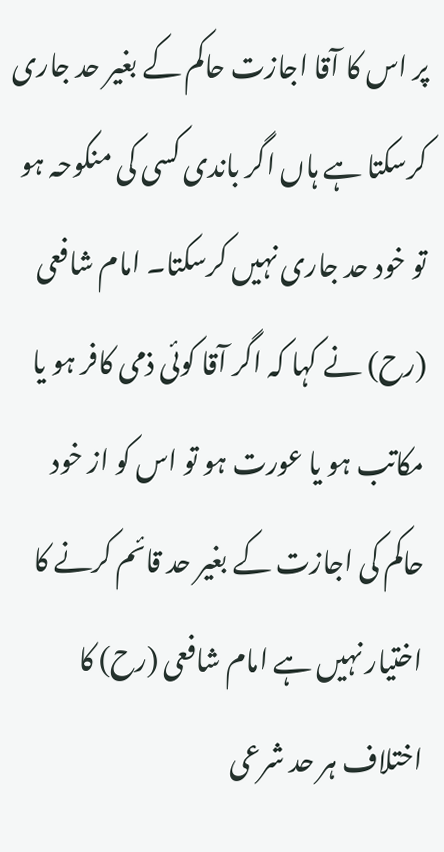پر اس کا آقا اجازت حاکم کے بغیر حد جاری کرسکتا ہے ہاں اگر باندی کسی کی منکوحہ ہو تو خود حد جاری نہیں کرسکتا۔ امام شافعی (رح) نے کہا کہ اگر آقا کوئی ذمی کافر ہو یا مکاتب ہو یا عورت ہو تو اس کو از خود حاکم کی اجازت کے بغیر حد قائم کرنے کا اختیار نہیں ہے امام شافعی (رح) کا اختلاف ہر حد شرعی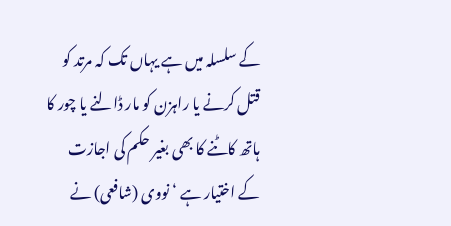کے سلسلہ میں ہے یہاں تک کہ مرتد کو قتل کرنے یا راہزن کو مار ڈالنے یا چور کا ہاتھ کاٹنے کا بھی بغیر حکم کی اجازت کے اختیار ہے ‘ نووی (شافعی) نے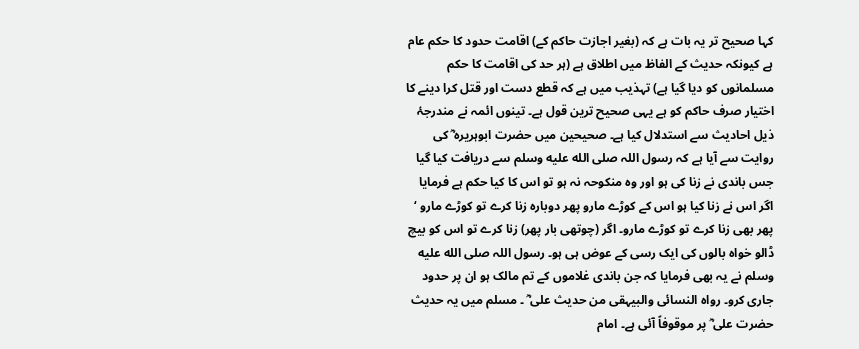کہا صحیح تر یہ بات ہے کہ (بغیر اجازت حاکم کے) اقامت حدود کا حکم عام ہے کیونکہ حدیث کے الفاظ میں اطلاق ہے (ہر حد کی اقامت کا حکم مسلمانوں کو دیا گیا ہے) تہذیب میں ہے کہ قطع دست اور قتل کرا دینے کا اختیار صرف حاکم کو ہے یہی صحیح ترین قول ہے۔ تینوں ائمہ نے مندرجۂ ذیل احادیث سے استدلال کیا ہے۔ صحیحین میں حضرت ابوہریرہ ؓ کی روایت سے آیا ہے کہ رسول اللہ صلى الله عليه وسلم سے دریافت کیا گیا جس باندی نے زنا کی ہو اور وہ منکوحہ نہ ہو تو اس کا کیا حکم ہے فرمایا اگر اس نے زنا کیا ہو اس کے کوڑے مارو پھر دوبارہ زنا کرے تو کوڑے مارو ‘ پھر بھی زنا کرے تو کوڑے مارو۔ اگر (چوتھی بار پھر) زنا کرے تو اس کو بیچ ڈالو خواہ بالوں کی ایک رسی کے عوض ہی ہو۔ رسول اللہ صلى الله عليه وسلم نے یہ بھی فرمایا کہ جن باندی غلاموں کے تم مالک ہو ان پر حدود جاری کرو۔ رواہ النسائی والبیہقی من حدیث علی ؓ ۔ مسلم میں یہ حدیث حضرت علی ؓ پر موقوفاً آئی ہے۔ امام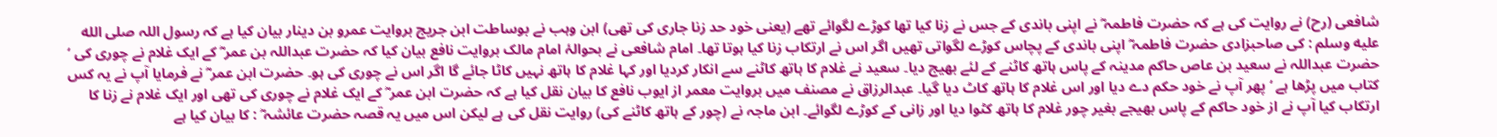شافعی (رح) نے روایت کی ہے کہ حضرت فاطمہ ؓ نے اپنی باندی کے جس نے زنا کیا تھا کوڑے لگوائے تھے (یعنی خود حد زنا جاری کی تھی) ابن وہب نے بوساطت ابن جریج بروایت عمرو بن دینار بیان کیا ہے کہ رسول اللہ صلى الله عليه وسلم : کی صاحبزادی حضرت فاطمہ ؓ اپنی باندی کے پچاس کوڑے لگواتی تھیں اگر اس نے ارتکاب زنا کیا ہوتا تھا۔ امام شافعی نے بحوالۂ امام مالک بروایت نافع بیان کیا کہ حضرت عبداللہ بن عمر ؓ کے ایک غلام نے چوری کی ‘ حضرت عبداللہ نے سعید بن عاص حاکم مدینہ کے پاس ہاتھ کاٹنے کے لئے بھیج دیا۔ سعید نے غلام کا ہاتھ کاٹنے سے انکار کردیا اور کہا غلام کا ہاتھ نہیں کاٹا جائے گا اگر اس نے چوری کی ہو۔ حضرت ابن عمر ؓ نے فرمایا آپ نے یہ کس کتاب میں پڑھا ہے ‘ پھر آپ نے خود حکم دے دیا اور اس غلام کا ہاتھ کاٹ دیا گیا۔ عبدالرزاق نے مصنف میں بروایت معمر از ایوب نافع کا بیان نقل کیا ہے کہ حضرت ابن عمر ؓ کے ایک غلام نے چوری کی تھی اور ایک غلام نے زنا کا ارتکاب کیا آپ نے از خود حاکم کے پاس بھیجے بغیر چور غلام کا ہاتھ کٹوا دیا اور زانی کے کوڑے لگوائے۔ ابن ماجہ نے (چور کے ہاتھ کاٹنے کی) روایت نقل کی ہے لیکن اس میں یہ قصہ حضرت عائشہ ؓ : کا بیان کیا ہے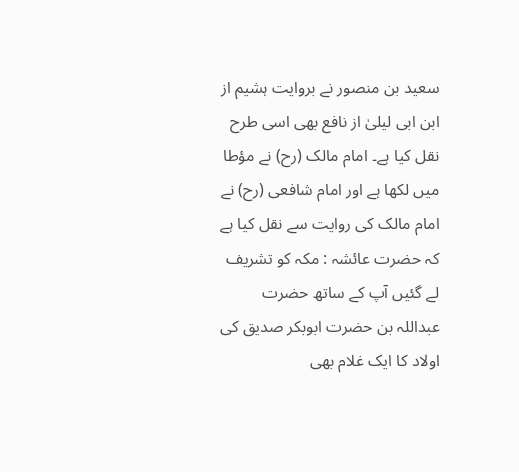سعید بن منصور نے بروایت ہشیم از ابن ابی لیلیٰ از نافع بھی اسی طرح نقل کیا ہے۔ امام مالک (رح) نے مؤطا میں لکھا ہے اور امام شافعی (رح) نے امام مالک کی روایت سے نقل کیا ہے کہ حضرت عائشہ : مکہ کو تشریف لے گئیں آپ کے ساتھ حضرت عبداللہ بن حضرت ابوبکر صدیق کی اولاد کا ایک غلام بھی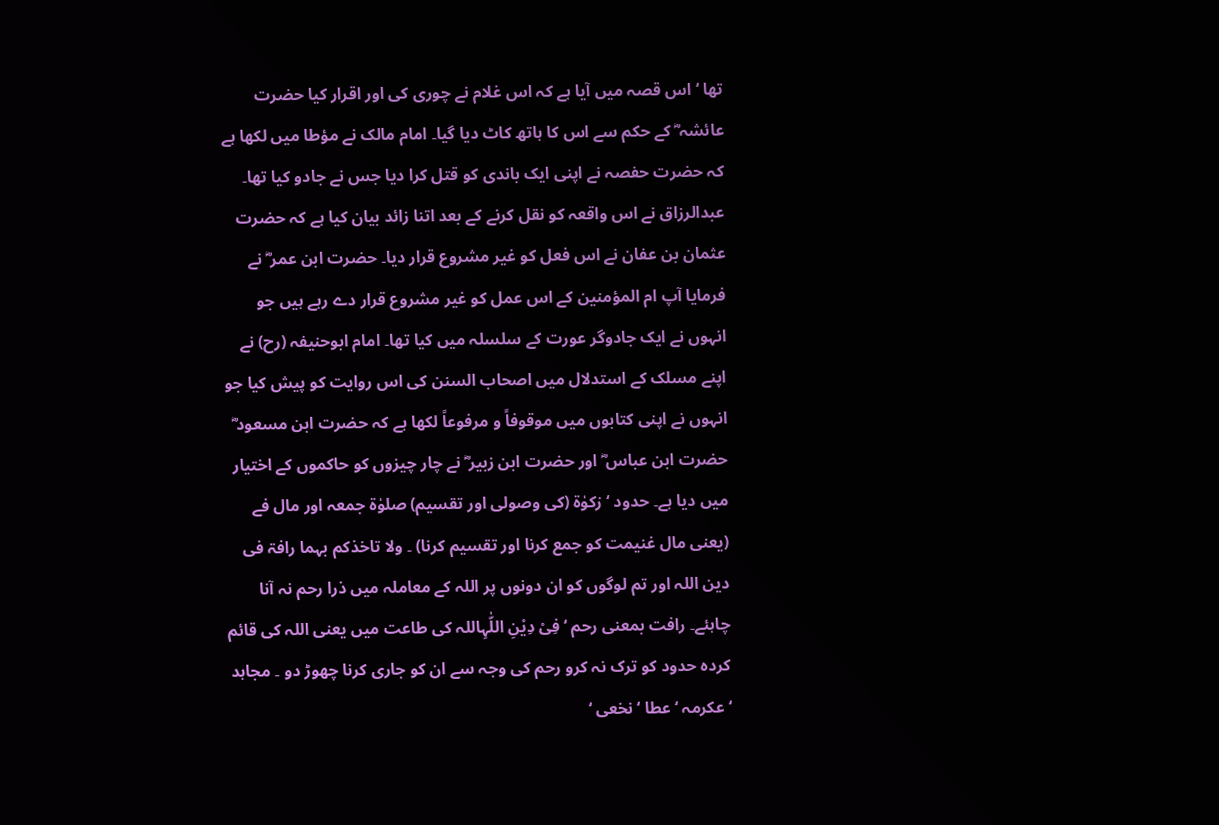تھا ‘ اس قصہ میں آیا ہے کہ اس غلام نے چوری کی اور اقرار کیا حضرت عائشہ ؓ کے حکم سے اس کا ہاتھ کاٹ دیا گیا۔ امام مالک نے مؤطا میں لکھا ہے کہ حضرت حفصہ نے اپنی ایک باندی کو قتل کرا دیا جس نے جادو کیا تھا۔ عبدالرزاق نے اس واقعہ کو نقل کرنے کے بعد اتنا زائد بیان کیا ہے کہ حضرت عثمان بن عفان نے اس فعل کو غیر مشروع قرار دیا۔ حضرت ابن عمر ؓ نے فرمایا آپ ام المؤمنین کے اس عمل کو غیر مشروع قرار دے رہے ہیں جو انہوں نے ایک جادوگر عورت کے سلسلہ میں کیا تھا۔ امام ابوحنیفہ (رح) نے اپنے مسلک کے استدلال میں اصحاب السنن کی اس روایت کو پیش کیا جو انہوں نے اپنی کتابوں میں موقوفاً و مرفوعاً لکھا ہے کہ حضرت ابن مسعود ؓ حضرت ابن عباس ؓ اور حضرت ابن زبیر ؓ نے چار چیزوں کو حاکموں کے اختیار میں دیا ہے۔ حدود ‘ زکوٰۃ (کی وصولی اور تقسیم) صلوٰۃ جمعہ اور مال فے (یعنی مال غنیمت کو جمع کرنا اور تقسیم کرنا) ۔ ولا تاخذکم بہما رافۃ فی دین اللہ اور تم لوگوں کو ان دونوں پر اللہ کے معاملہ میں ذرا رحم نہ آنا چاہئے۔ رافت بمعنی رحم ‘ فِیْ دِیْنِ اللّٰہِاللہ کی طاعت میں یعنی اللہ کی قائم کردہ حدود کو ترک نہ کرو رحم کی وجہ سے ان کو جاری کرنا چھوڑ دو ۔ مجاہد ‘ عکرمہ ‘ عطا ‘ نخعی ‘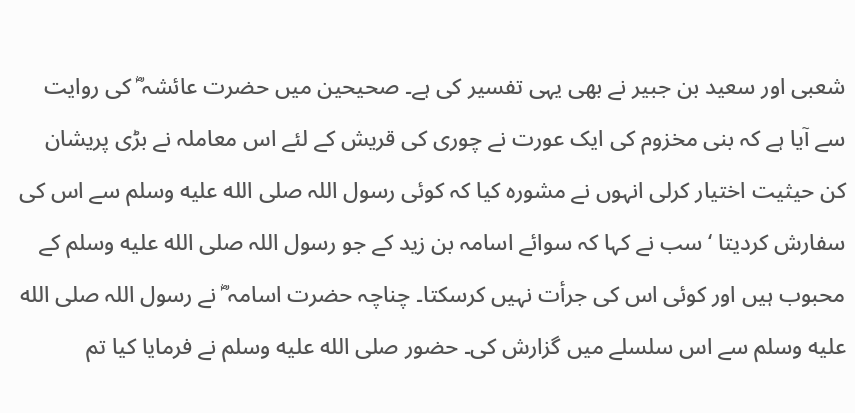شعبی اور سعید بن جبیر نے بھی یہی تفسیر کی ہے۔ صحیحین میں حضرت عائشہ ؓ کی روایت سے آیا ہے کہ بنی مخزوم کی ایک عورت نے چوری کی قریش کے لئے اس معاملہ نے بڑی پریشان کن حیثیت اختیار کرلی انہوں نے مشورہ کیا کہ کوئی رسول اللہ صلى الله عليه وسلم سے اس کی سفارش کردیتا ‘ سب نے کہا کہ سوائے اسامہ بن زید کے جو رسول اللہ صلى الله عليه وسلم کے محبوب ہیں اور کوئی اس کی جرأت نہیں کرسکتا۔ چناچہ حضرت اسامہ ؓ نے رسول اللہ صلى الله عليه وسلم سے اس سلسلے میں گزارش کی۔ حضور صلى الله عليه وسلم نے فرمایا کیا تم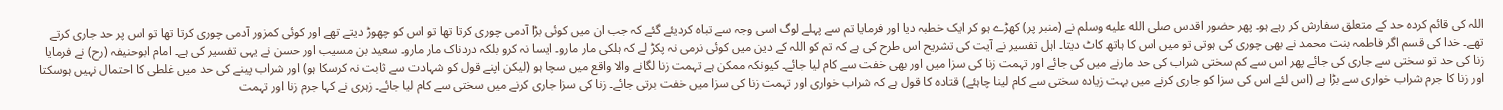اللہ کی قائم کردہ حد کے متعلق سفارش کر رہے ہو۔ پھر حضور اقدس صلى الله عليه وسلم نے (منبر پر) کھڑے ہو کر ایک خطبہ دیا اور فرمایا تم سے پہلے لوگ اسی وجہ سے تباہ کردیئے گئے کہ جب ان میں کوئی بڑا آدمی چوری کرتا تھا تو اس کو چھوڑ دیتے تھے اور کوئی کمزور آدمی چوری کرتا تھا تو اس پر حد جاری کرتے تھے۔ خدا کی قسم اگر فاطمہ بنت محمد نے بھی چوری کی ہوتی تو میں اس کا ہاتھ کاٹ دیتا۔ اہل تفسیر نے آیت کی تشریح اس طرح کی ہے کہ تم کو اللہ کے دین میں کوئی نرمی نہ پکڑ لے کہ ہلکی مار مارو۔ ایسا نہ کرو بلکہ دردناک مار مارو۔ سعید بن مسیب اور حسن نے یہی تفسیر کی ہے۔ امام ابوحنیفہ (رح) نے فرمایا زنا کی حد تو سختی سے جاری کی جائے پھر اس سے کم سختی شراب کی حد مارنے میں کی جائے اور تہمت زنا کی سزا میں اور بھی خفت سے کام لیا جائے۔ کیونکہ ممکن ہے تہمت زنا لگانے والا واقع میں سچا ہو (لیکن اپنے قول کو شہادت سے ثابت نہ کرسکا ہو) اور شراب پینے کی حد میں غلطی کا احتمال نہیں ہوسکتا اور زنا کا جرم شراب خواری سے بڑا ہے (اس لئے اس کی سزا کو جاری کرنے میں بہت زیادہ سختی سے کام لینا چاہئے) قتادہ کا قول ہے کہ شراب خواری اور تہمت زنا کی سزا میں خفت برتی جائے۔ زنا کی سزا جاری کرنے میں سختی سے کام لیا جائے۔ زہری نے کہا جرم زنا اور تہمت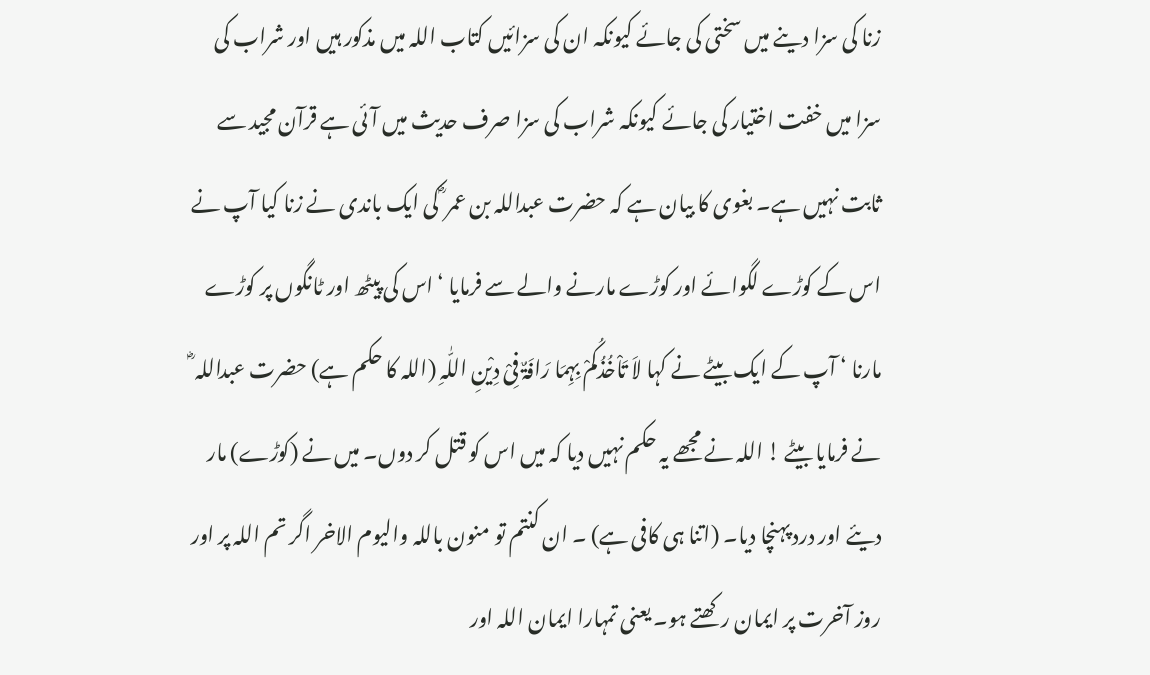زنا کی سزا دینے میں سختی کی جائے کیونکہ ان کی سزائیں کتاب اللہ میں مذکور ہیں اور شراب کی سزا میں خفت اختیار کی جائے کیونکہ شراب کی سزا صرف حدیث میں آئی ہے قرآن مجید سے ثابت نہیں ہے۔ بغوی کا بیان ہے کہ حضرت عبداللہ بن عمر ؓ کی ایک باندی نے زنا کیا آپ نے اس کے کوڑے لگوائے اور کوڑے مارنے والے سے فرمایا ‘ اس کی پیٹھ اور ٹانگوں پر کوڑے مارنا ‘ آپ کے ایک بیٹے نے کہا لاَ تَاْخُذُکُمْ بِہِمَا رَافَۃٌ فِیْ دِیْنِ اللّٰہِ (اللہ کا حکم ہے) حضرت عبداللہ ؓ نے فرمایا بیٹے ! اللہ نے مجھے یہ حکم نہیں دیا کہ میں اس کو قتل کر دوں۔ میں نے (کوڑے) مار دیئے اور درد پہنچا دیا۔ (اتنا ہی کافی ہے) ۔ ان کنتم تو منون باللہ والیوم الاخر اگر تم اللہ پر اور روز آخرت پر ایمان رکھتے ہو۔ یعنی تمہارا ایمان اللہ اور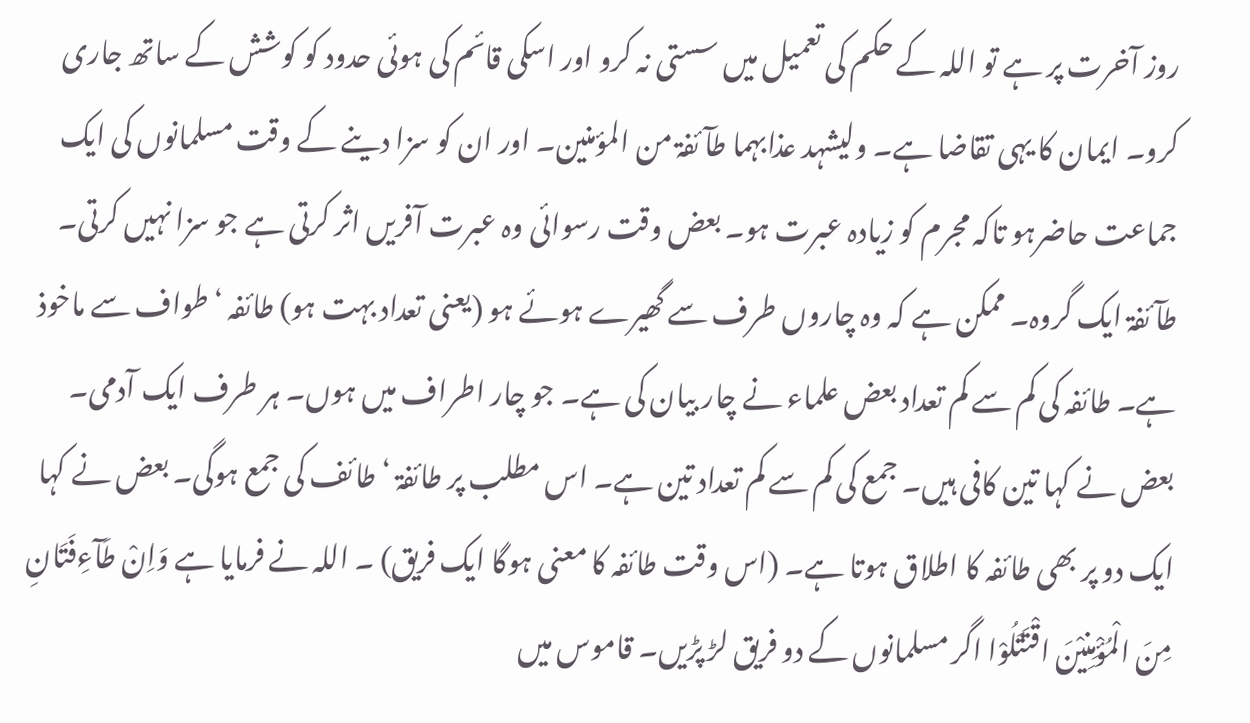روز آخرت پر ہے تو اللہ کے حکم کی تعمیل میں سستی نہ کرو اور اسکی قائم کی ہوئی حدود کو کوشش کے ساتھ جاری کرو۔ ایمان کا یہی تقاضا ہے۔ ولیشہد عذابہما طآئفۃ من المؤمنین۔ اور ان کو سزا دینے کے وقت مسلمانوں کی ایک جماعت حاضرہو تاکہ مجرم کو زیادہ عبرت ہو۔ بعض وقت رسوائی وہ عبرت آفریں اثر کرتی ہے جو سزا نہیں کرتی۔ طآئفۃ ایک گروہ۔ ممکن ہے کہ وہ چاروں طرف سے گھیرے ہوئے ہو (یعنی تعداد بہت ہو) طائفہ ‘ طواف سے ماخوذ ہے۔ طائفہ کی کم سے کم تعداد بعض علماء نے چار بیان کی ہے۔ جو چار اطراف میں ہوں۔ ہر طرف ایک آدمی۔ بعض نے کہا تین کافی ہیں۔ جمع کی کم سے کم تعداد تین ہے۔ اس مطلب پر طائفۃ ‘ طائف کی جمع ہوگی۔ بعض نے کہا ایک دو پر بھی طائفہ کا اطلاق ہوتا ہے۔ (اس وقت طائفہ کا معنی ہوگا ایک فریق) ۔ اللہ نے فرمایا ہے وَاِنْ طَآءِفَتَانِ مِنَ الْمُؤْمِنِیْنَ اقْتَتَلُوْا اگر مسلمانوں کے دو فریق لڑ پڑیں۔ قاموس میں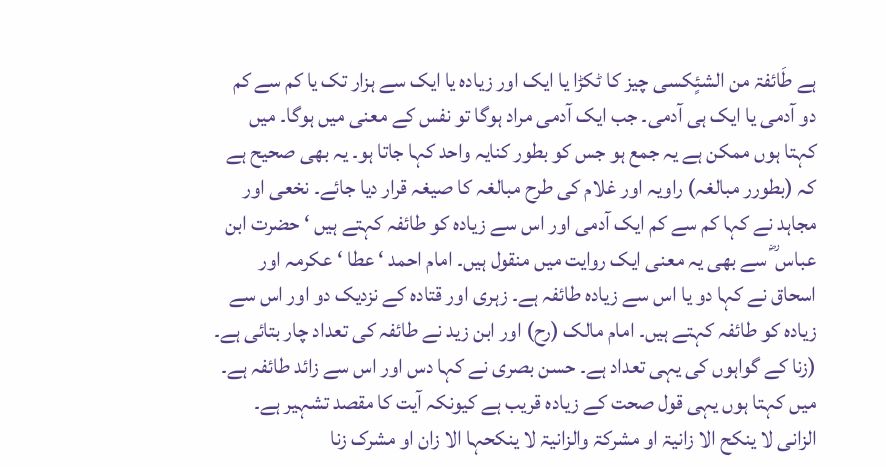ہے طَائفۃ من الشئٍکسی چیز کا ٹکڑا یا ایک اور زیادہ یا ایک سے ہزار تک یا کم سے کم دو آدمی یا ایک ہی آدمی۔ جب ایک آدمی مراد ہوگا تو نفس کے معنی میں ہوگا۔ میں کہتا ہوں ممکن ہے یہ جمع ہو جس کو بطور کنایہ واحد کہا جاتا ہو۔ یہ بھی صحیح ہے کہ (بطورر مبالغہ) راویہ اور غلام کی طرح مبالغہ کا صیغہ قرار دیا جائے۔ نخعی اور مجاہد نے کہا کم سے کم ایک آدمی اور اس سے زیادہ کو طائفہ کہتے ہیں ‘ حضرت ابن عباس ؓ سے بھی یہ معنی ایک روایت میں منقول ہیں۔ امام احمد ‘ عطا ‘ عکرمہ اور اسحاق نے کہا دو یا اس سے زیادہ طائفہ ہے۔ زہری اور قتادہ کے نزدیک دو اور اس سے زیادہ کو طائفہ کہتے ہیں۔ امام مالک (رح) اور ابن زید نے طائفہ کی تعداد چار بتائی ہے۔ (زنا کے گواہوں کی یہی تعداد ہے۔ حسن بصری نے کہا دس اور اس سے زائد طائفہ ہے۔ میں کہتا ہوں یہی قول صحت کے زیادہ قریب ہے کیونکہ آیت کا مقصد تشہیر ہے۔ الزانی لا ینکح الا زانیۃ او مشرکۃ والزانیۃ لا ینکحہا الا زان او مشرک زنا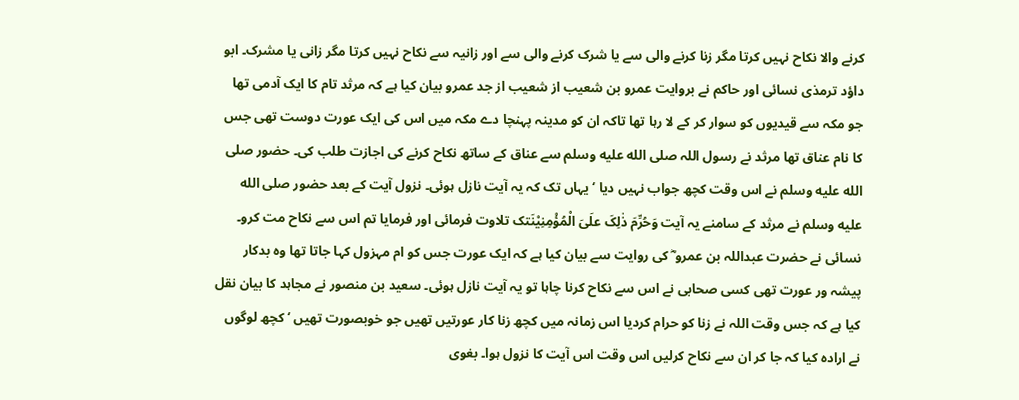کرنے والا نکاح نہیں کرتا مگر زنا کرنے والی سے یا شرک کرنے والی سے اور زانیہ سے نکاح نہیں کرتا مگر زانی یا مشرک۔ ابو داؤد ترمذی نسائی اور حاکم نے بروایت عمرو بن شعیب از شعیب از جد عمرو بیان کیا ہے کہ مرثد تام کا ایک آدمی تھا جو مکہ سے قیدیوں کو سوار کر کے لا رہا تھا تاکہ ان کو مدینہ پہنچا دے مکہ میں اس کی ایک عورت دوست تھی جس کا نام عناق تھا مرثد نے رسول اللہ صلى الله عليه وسلم سے عناق کے ساتھ نکاح کرنے کی اجازت طلب کی۔ حضور صلى الله عليه وسلم نے اس وقت کچھ جواب نہیں دیا ‘ یہاں تک کہ یہ آیت نازل ہوئی۔ نزول آیت کے بعد حضور صلى الله عليه وسلم نے مرثد کے سامنے یہ آیت وَحُرِّمَ ذٰلِکَ علَیَ الْمُؤْمِنِیْنَتک تلاوت فرمائی اور فرمایا تم اس سے نکاح مت کرو۔ نسائی نے حضرت عبداللہ بن عمرو ؓ کی روایت سے بیان کیا ہے کہ ایک عورت جس کو ام مہزول کہا جاتا تھا وہ بدکار پیشہ ور عورت تھی کسی صحابی نے اس سے نکاح کرنا چاہا تو یہ آیت نازل ہوئی۔ سعید بن منصور نے مجاہد کا بیان نقل کیا ہے کہ جس وقت اللہ نے زنا کو حرام کردیا اس زمانہ میں کچھ زنا کار عورتیں تھیں جو خوبصورت تھیں ‘ کچھ لوگوں نے ارادہ کیا کہ جا کر ان سے نکاح کرلیں اس وقت اس آیت کا نزول ہوا۔ بغوی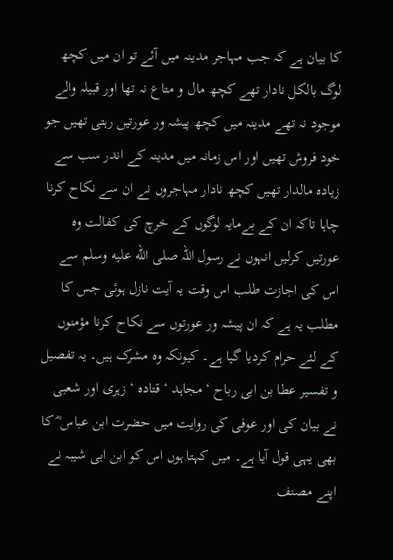کا بیان ہے کہ جب مہاجر مدینہ میں آئے تو ان میں کچھ لوگ بالکل نادار تھے کچھ مال و متاع نہ تھا اور قبیلہ والے موجود نہ تھے مدینہ میں کچھ پیشہ ور عورتیں رہتی تھیں جو خود فروش تھیں اور اس زمانہ میں مدینہ کے اندر سب سے زیادہ مالدار تھیں کچھ نادار مہاجروں نے ان سے نکاح کرنا چاہا تاکہ ان کے بےمایہ لوگوں کے خرچ کی کفالت وہ عورتیں کرلیں انہوں نے رسول اللہ صلى الله عليه وسلم سے اس کی اجازت طلب اس وقت یہ آیت نازل ہوئی جس کا مطلب یہ ہے کہ ان پیشہ ور عورتوں سے نکاح کرنا مؤمنوں کے لئے حرام کردیا گیا ہے۔ کیونکہ وہ مشرک ہیں۔ یہ تفصیل و تفسیر عطا بن ابی رباح ‘ مجاہد ‘ قتادہ ‘ زہری اور شعبی نے بیان کی اور عوفی کی روایت میں حضرت ابن عباس ؓ کا بھی یہی قول آیا ہے۔ میں کہتا ہوں اس کو ابن ابی شیبہ نے اپنے مصنف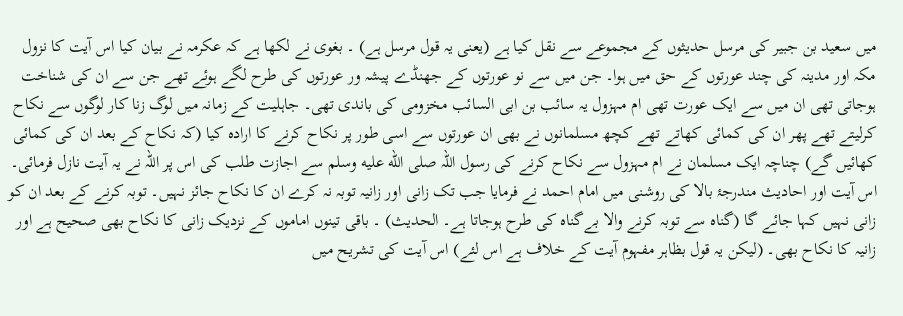میں سعید بن جبیر کی مرسل حدیثوں کے مجموعے سے نقل کیا ہے (یعنی یہ قول مرسل ہے) ۔ بغوی نے لکھا ہے کہ عکرمہ نے بیان کیا اس آیت کا نزول مکہ اور مدینہ کی چند عورتوں کے حق میں ہوا۔ جن میں سے نو عورتوں کے جھنڈے پیشہ ور عورتوں کی طرح لگے ہوئے تھے جن سے ان کی شناخت ہوجاتی تھی ان میں سے ایک عورت تھی ام مہزول یہ سائب بن ابی السائب مخزومی کی باندی تھی۔ جاہلیت کے زمانہ میں لوگ زنا کار لوگوں سے نکاح کرلیتے تھے پھر ان کی کمائی کھاتے تھے کچھ مسلمانوں نے بھی ان عورتوں سے اسی طور پر نکاح کرنے کا ارادہ کیا (کہ نکاح کے بعد ان کی کمائی کھائیں گے) چناچہ ایک مسلمان نے ام مہزول سے نکاح کرنے کی رسول اللہ صلى الله عليه وسلم سے اجازت طلب کی اس پر اللہ نے یہ آیت نازل فرمائی۔ اس آیت اور احادیث مندرجۂ بالا کی روشنی میں امام احمد نے فرمایا جب تک زانی اور زانیہ توبہ نہ کرے ان کا نکاح جائز نہیں۔ توبہ کرنے کے بعد ان کو زانی نہیں کہا جائے گا (گناہ سے توبہ کرنے والا بےگناہ کی طرح ہوجاتا ہے۔ الحدیث) ۔ باقی تینوں اماموں کے نزدیک زانی کا نکاح بھی صحیح ہے اور زانیہ کا نکاح بھی۔ (لیکن یہ قول بظاہر مفہوم آیت کے خلاف ہے اس لئے) اس آیت کی تشریح میں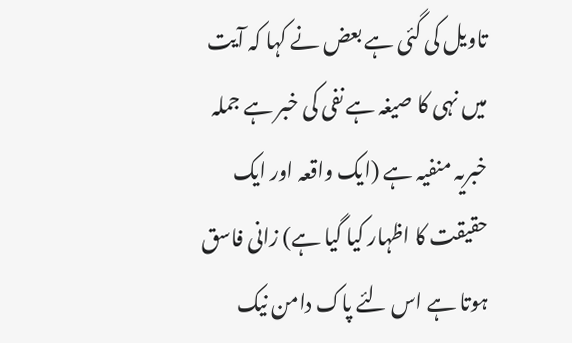تاویل کی گئی ہے بعض نے کہا کہ آیت میں نہی کا صیغہ ہے نفی کی خبر ہے جملہ خبریہ منفیہ ہے (ایک واقعہ اور ایک حقیقت کا اظہار کیا گیا ہے) زانی فاسق ہوتا ہے اس لئے پاک دامن نیک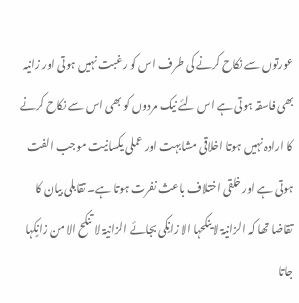عورتوں سے نکاح کرنے کی طرف اس کو رغبت نہیں ہوتی اور زانیہ بھی فاسقہ ہوتی ہے اس لئے نیک مردوں کو بھی اس سے نکاح کرنے کا ارادہ نہیں ہوتا اخلاقی مشابہت اور عملی یکسانیت موجب الفت ہوتی ہے اور خلقی اختلاف باعث نفرت ہوتا ہے۔ تقابلی بیان کا تقاضا تھا کہ الزانیۃ لا ینکحہا الا زانٍکی بجائے الزانیۃ لا تنکح الا من زانٍکہا جاتا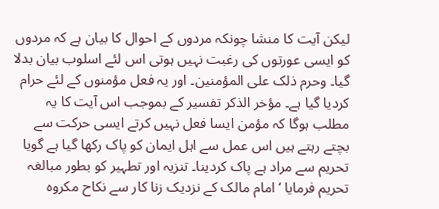لیکن آیت کا منشا چونکہ مردوں کے احوال کا بیان ہے کہ مردوں کو ایسی عورتوں کی رغبت نہیں ہوتی اس لئے اسلوب بیان بدلا گیا۔ وحرم ذلک علی المؤمنین۔ اور یہ فعل مؤمنوں کے لئے حرام کردیا گیا ہے۔ مؤخر الذکر تفسیر کے بموجب اس آیت کا یہ مطلب ہوگا کہ مؤمن ایسا فعل نہیں کرتے ایسی حرکت سے بچتے رہتے ہیں اس عمل سے اہل ایمان کو پاک رکھا گیا ہے گویا تحریم سے مراد ہے پاک کردینا۔ تنزیہ اور تطہیر کو بطور مبالغہ تحریم فرمایا ‘ امام مالک کے نزدیک زنا کار سے نکاح مکروہ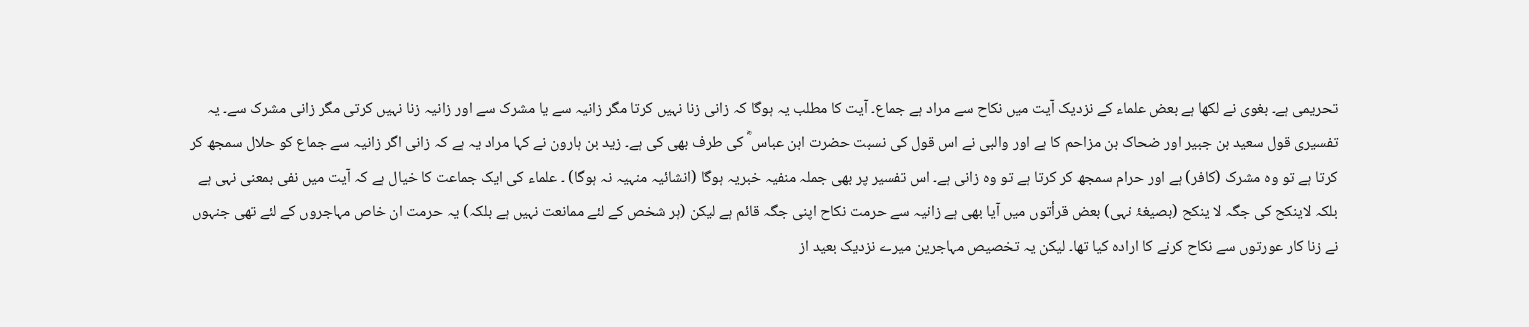تحریمی ہے۔ بغوی نے لکھا ہے بعض علماء کے نزدیک آیت میں نکاح سے مراد ہے جماع۔ آیت کا مطلب یہ ہوگا کہ زانی زنا نہیں کرتا مگر زانیہ سے یا مشرک سے اور زانیہ زنا نہیں کرتی مگر زانی مشرک سے۔ یہ تفسیری قول سعید بن جبیر اور ضحاک بن مزاحم کا ہے اور والبی نے اس قول کی نسبت حضرت ابن عباس ؓ کی طرف بھی کی ہے۔ زید بن ہارون نے کہا مراد یہ ہے کہ زانی اگر زانیہ سے جماع کو حلال سمجھ کر کرتا ہے تو وہ مشرک (کافر) ہے اور حرام سمجھ کر کرتا ہے تو وہ زانی ہے۔ اس تفسیر پر بھی جملہ منفیہ خبریہ ہوگا (انشائیہ منہیہ نہ ہوگا) ۔ علماء کی ایک جماعت کا خیال ہے کہ آیت میں نفی بمعنی نہی ہے بلکہ لاینکح کی جگہ لا ینکح (بصیغۂ نہی) بعض قرأتوں میں آیا بھی ہے زانیہ سے حرمت نکاح اپنی جگہ قائم ہے لیکن (ہر شخص کے لئے ممانعت نہیں ہے بلکہ) یہ حرمت ان خاص مہاجروں کے لئے تھی جنہوں نے زنا کار عورتوں سے نکاح کرنے کا ارادہ کیا تھا۔ لیکن یہ تخصیص مہاجرین میرے نزدیک بعید از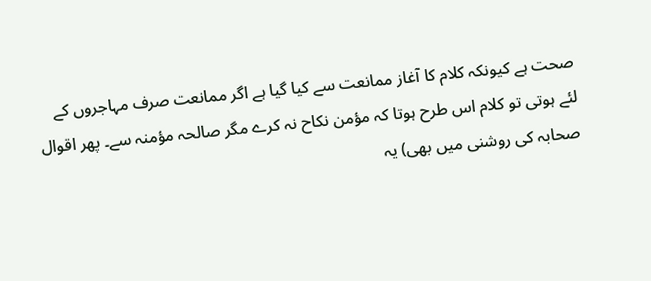صحت ہے کیونکہ کلام کا آغاز ممانعت سے کیا گیا ہے اگر ممانعت صرف مہاجروں کے لئے ہوتی تو کلام اس طرح ہوتا کہ مؤمن نکاح نہ کرے مگر صالحہ مؤمنہ سے۔ پھر اقوال صحابہ کی روشنی میں بھی) یہ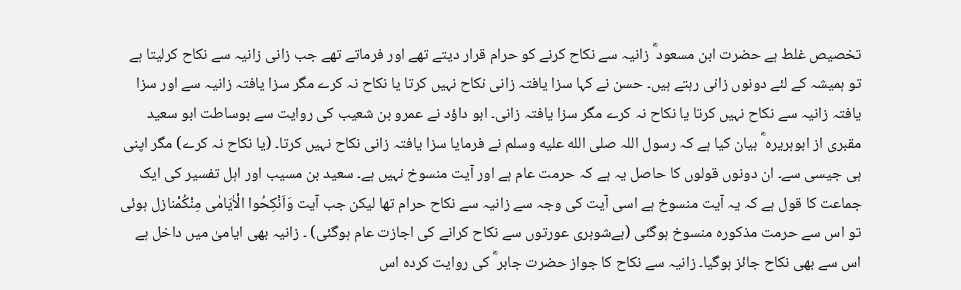تخصیص غلط ہے حضرت ابن مسعود ؓ زانیہ سے نکاح کرنے کو حرام قرار دیتے تھے اور فرماتے تھے جب زانی زانیہ سے نکاح کرلیتا ہے تو ہمیشہ کے لئے دونوں زانی رہتے ہیں۔ حسن نے کہا سزا یافتہ زانی نکاح نہیں کرتا یا نکاح نہ کرے مگر سزا یافتہ زانیہ سے اور سزا یافتہ زانیہ سے نکاح نہیں کرتا یا نکاح نہ کرے مگر سزا یافتہ زانی۔ ابو داؤد نے عمرو بن شعیب کی روایت سے بوساطت ابو سعید مقبری از ابوہریرہ ؓ بیان کیا ہے کہ رسول اللہ صلى الله عليه وسلم نے فرمایا سزا یافتہ زانی نکاح نہیں کرتا۔ (یا نکاح نہ کرے) مگر اپنی ہی جیسی سے۔ ان دونوں قولوں کا حاصل یہ ہے کہ حرمت عام ہے اور آیت منسوخ نہیں ہے۔ سعید بن مسیب اور اہل تفسیر کی ایک جماعت کا قول ہے کہ یہ آیت منسوخ ہے اسی آیت کی وجہ سے زانیہ سے نکاح حرام تھا لیکن جب آیت وَاَنْکِحُوا الْاٰیَامٰی مِنْکُمْنازل ہوئی تو اس سے حرمت مذکورہ منسوخ ہوگئی (بےشوہری عورتوں سے نکاح کرانے کی اجازت عام ہوگئی) ۔ زانیہ بھی ایامیٰ میں داخل ہے اس سے بھی نکاح جائز ہوگیا۔ زانیہ سے نکاح کا جواز حضرت جابر ؓ کی روایت کردہ اس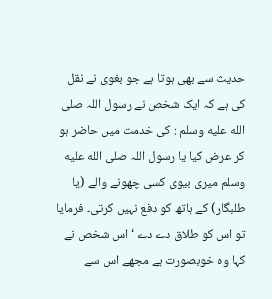حدیث سے بھی ہوتا ہے جو بغوی نے نقل کی ہے کہ ایک شخص نے رسول اللہ صلى الله عليه وسلم : کی خدمت میں حاضر ہو کر عرض کیا یا رسول اللہ صلى الله عليه وسلم میری بیوی کسی چھونے والے (یا طلبگار) کے ہاتھ کو دفع نہیں کرتی۔ فرمایا تو اس کو طلاق دے دے ‘ اس شخص نے کہا وہ خوبصورت ہے مجھے اس سے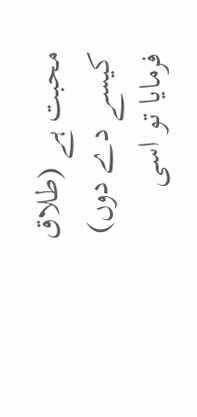محبت ہے (طلاق کیسے دے دوں) فرمایا تو اسی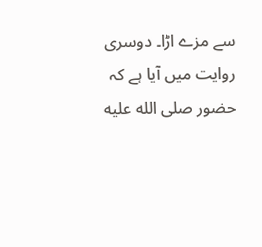سے مزے اڑا۔ دوسری روایت میں آیا ہے کہ حضور صلى الله عليه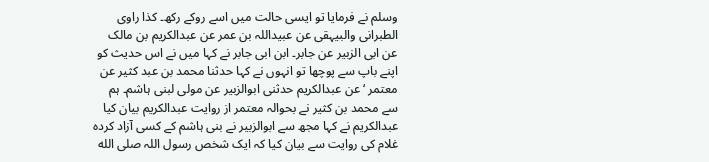وسلم نے فرمایا تو ایسی حالت میں اسے روکے رکھ۔ کذا راوی الطبرانی والبیہقی عن عبیداللہ بن عمر عن عبدالکریم بن مالک عن ابی الزبیر عن جابر۔ ابن ابی جابر نے کہا میں نے اس حدیث کو اپنے باپ سے پوچھا تو انہوں نے کہا حدثنا محمد بن عبد کثیر عن معتمر ‘ عن عبدالکریم حدثنی ابوالزبیر عن مولی لبنی ہاشم۔ ہم سے محمد بن کثیر نے بحوالہ معتمر از روایت عبدالکریم بیان کیا عبدالکریم نے کہا مجھ سے ابوالزبیر نے بنی ہاشم کے کسی آزاد کردہ غلام کی روایت سے بیان کیا کہ ایک شخص رسول اللہ صلى الله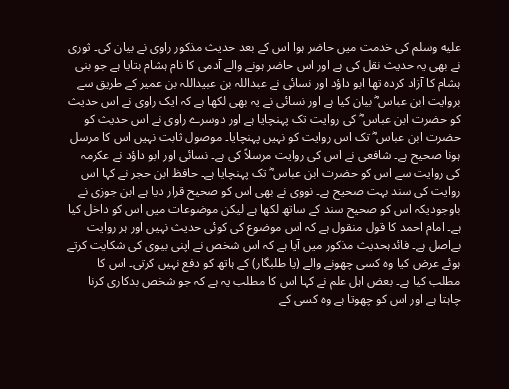عليه وسلم کی خدمت میں حاضر ہوا اس کے بعد حدیث مذکور راوی نے بیان کی۔ ثوری نے بھی یہ حدیث نقل کی ہے اور اس حاضر ہونے والے آدمی کا نام ہشام بتایا ہے جو بنی ہشام کا آزاد کردہ تھا ابو داؤد اور نسائی نے عبداللہ بن عبیداللہ بن عمیر کے طریق سے بروایت ابن عباس ؓ بیان کیا ہے اور نسائی نے یہ بھی لکھا ہے کہ ایک راوی نے اس حدیث کو حضرت ابن عباس ؓ کی روایت تک پہنچایا ہے اور دوسرے راوی نے اس حدیث کو حضرت ابن عباس ؓ تک اس روایت کو نہیں پہنچایا۔ موصول ثابت نہیں اس کا مرسل ہونا صحیح ہے۔ شافعی نے اس کی روایت مرسلاً کی ہے۔ نسائی اور ابو داؤد نے عکرمہ کی روایت سے اس کو حضرت ابن عباس ؓ تک پہنچایا ہے۔ حافظ ابن حجر نے کہا اس روایت کی سند بہت صحیح ہے۔ نووی نے بھی اس کو صحیح قرار دیا ہے ابن جوزی نے باوجودیکہ اس کو صحیح سند کے ساتھ لکھا ہے لیکن موضوعات میں اس کو داخل کیا ہے۔ امام احمد کا قول منقول ہے کہ اس موضوع کی کوئی حدیث نہیں اور ہر روایت بےاصل ہے۔ فائدہحدیث مذکور میں آیا ہے کہ اس شخص نے اپنی بیوی کی شکایت کرتے ہوئے عرض کیا وہ کسی چھونے والے (یا طلبگار) کے ہاتھ کو دفع نہیں کرتی۔ اس کا مطلب کیا ہے۔ بعض اہل علم نے کہا اس کا مطلب یہ ہے کہ جو شخص بدکاری کرنا چاہتا ہے اور اس کو چھوتا ہے وہ کسی کے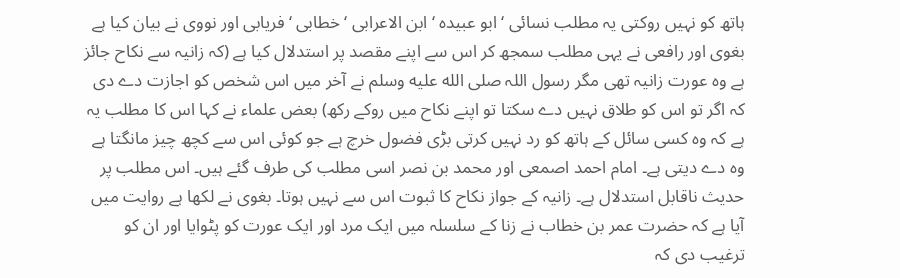ہاتھ کو نہیں روکتی یہ مطلب نسائی ‘ ابو عبیدہ ‘ ابن الاعرابی ‘ خطابی ‘ فریابی اور نووی نے بیان کیا ہے بغوی اور رافعی نے یہی مطلب سمجھ کر اس سے اپنے مقصد پر استدلال کیا ہے (کہ زانیہ سے نکاح جائز ہے وہ عورت زانیہ تھی مگر رسول اللہ صلى الله عليه وسلم نے آخر میں اس شخص کو اجازت دے دی کہ اگر تو اس کو طلاق نہیں دے سکتا تو اپنے نکاح میں روکے رکھ) بعض علماء نے کہا اس کا مطلب یہ ہے کہ وہ کسی سائل کے ہاتھ کو رد نہیں کرتی بڑی فضول خرچ ہے جو کوئی اس سے کچھ چیز مانگتا ہے وہ دے دیتی ہے۔ امام احمد اصمعی اور محمد بن نصر اسی مطلب کی طرف گئے ہیں۔ اس مطلب پر حدیث ناقابل استدلال ہے۔ زانیہ کے جواز نکاح کا ثبوت اس سے نہیں ہوتا۔ بغوی نے لکھا ہے روایت میں آیا ہے کہ حضرت عمر بن خطاب نے زنا کے سلسلہ میں ایک مرد اور ایک عورت کو پٹوایا اور ان کو ترغیب دی کہ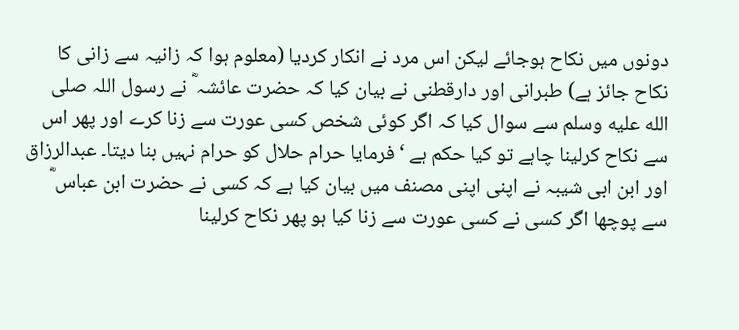دونوں میں نکاح ہوجائے لیکن اس مرد نے انکار کردیا (معلوم ہوا کہ زانیہ سے زانی کا نکاح جائز ہے) طبرانی اور دارقطنی نے بیان کیا کہ حضرت عائشہ ؓ نے رسول اللہ صلى الله عليه وسلم سے سوال کیا کہ اگر کوئی شخص کسی عورت سے زنا کرے اور پھر اس سے نکاح کرلینا چاہے تو کیا حکم ہے ‘ فرمایا حرام حلال کو حرام نہیں بنا دیتا۔ عبدالرزاق اور ابن ابی شیبہ نے اپنی اپنی مصنف میں بیان کیا ہے کہ کسی نے حضرت ابن عباس ؓ سے پوچھا اگر کسی نے کسی عورت سے زنا کیا ہو پھر نکاح کرلینا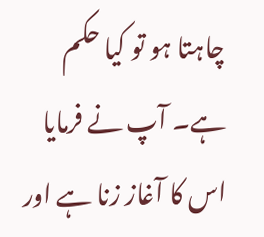چاہتا ہو تو کیا حکم ہے۔ آپ نے فرمایا اس کا آغاز زنا ہے اور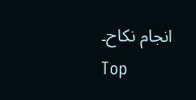انجام نکاح۔
Top